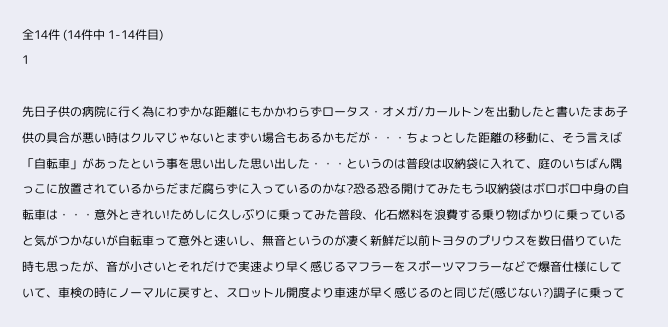全14件 (14件中 1-14件目)
1

先日子供の病院に行く為にわずかな距離にもかかわらずロータス・オメガ/カールトンを出動したと書いたまあ子供の具合が悪い時はクルマじゃないとまずい場合もあるかもだが・・・ちょっとした距離の移動に、そう言えば「自転車」があったという事を思い出した思い出した・・・というのは普段は収納袋に入れて、庭のいちばん隅っこに放置されているからだまだ腐らずに入っているのかな?恐る恐る開けてみたもう収納袋はボロボロ中身の自転車は・・・意外ときれい!ためしに久しぶりに乗ってみた普段、化石燃料を浪費する乗り物ばかりに乗っていると気がつかないが自転車って意外と速いし、無音というのが凄く新鮮だ以前トヨタのプリウスを数日借りていた時も思ったが、音が小さいとそれだけで実速より早く感じるマフラーをスポーツマフラーなどで爆音仕様にしていて、車検の時にノーマルに戻すと、スロットル開度より車速が早く感じるのと同じだ(感じない?)調子に乗って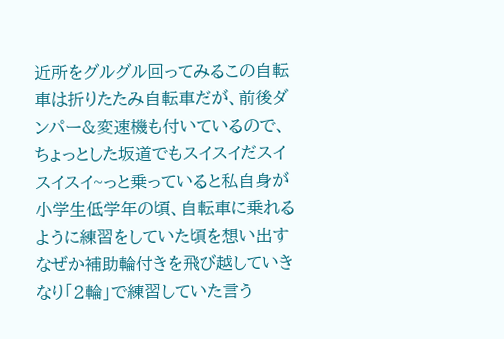近所をグルグル回ってみるこの自転車は折りたたみ自転車だが、前後ダンパー&変速機も付いているので、ちょっとした坂道でもスイスイだスイスイスイ~っと乗っていると私自身が小学生低学年の頃、自転車に乗れるように練習をしていた頃を想い出すなぜか補助輪付きを飛び越していきなり「2輪」で練習していた言う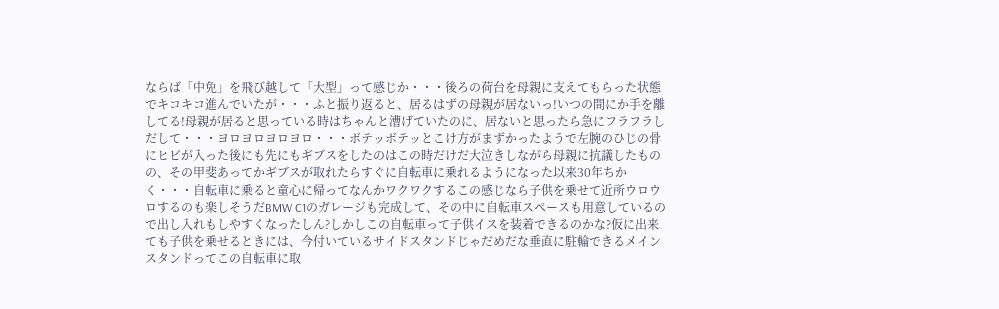ならば「中免」を飛び越して「大型」って感じか・・・後ろの荷台を母親に支えてもらった状態でキコキコ進んでいたが・・・ふと振り返ると、居るはずの母親が居ないっ!いつの間にか手を離してる!母親が居ると思っている時はちゃんと漕げていたのに、居ないと思ったら急にフラフラしだして・・・ヨロヨロヨロヨロ・・・ボテッボテッとこけ方がまずかったようで左腕のひじの骨にヒビが入った後にも先にもギブスをしたのはこの時だけだ大泣きしながら母親に抗議したものの、その甲斐あってかギブスが取れたらすぐに自転車に乗れるようになった以来30年ちかく・・・自転車に乗ると童心に帰ってなんかワクワクするこの感じなら子供を乗せて近所ウロウロするのも楽しそうだBMW C1のガレージも完成して、その中に自転車スペースも用意しているので出し入れもしやすくなったしん?しかしこの自転車って子供イスを装着できるのかな?仮に出来ても子供を乗せるときには、今付いているサイドスタンドじゃだめだな垂直に駐輪できるメインスタンドってこの自転車に取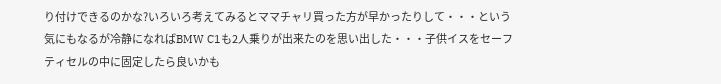り付けできるのかな?いろいろ考えてみるとママチャリ買った方が早かったりして・・・という気にもなるが冷静になればBMW C1も2人乗りが出来たのを思い出した・・・子供イスをセーフティセルの中に固定したら良いかも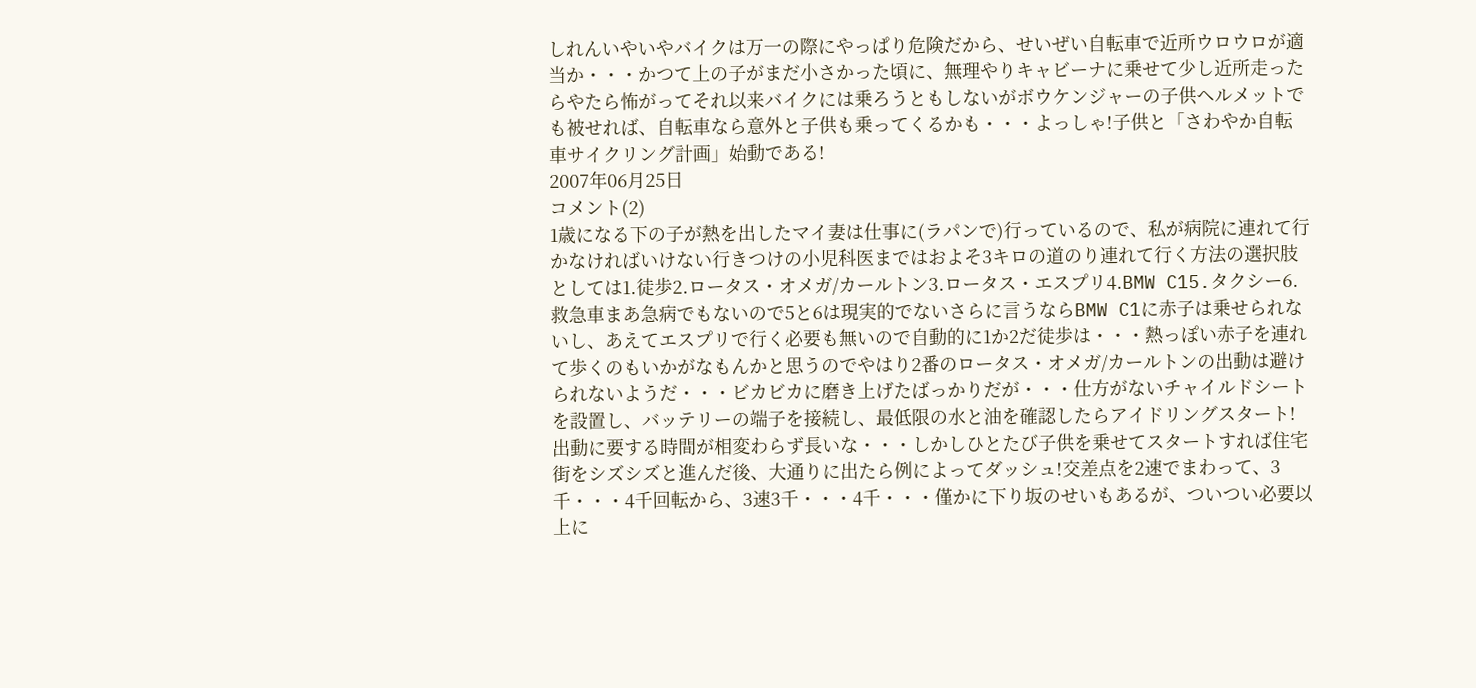しれんいやいやバイクは万一の際にやっぱり危険だから、せいぜい自転車で近所ウロウロが適当か・・・かつて上の子がまだ小さかった頃に、無理やりキャビーナに乗せて少し近所走ったらやたら怖がってそれ以来バイクには乗ろうともしないがボウケンジャーの子供ヘルメットでも被せれば、自転車なら意外と子供も乗ってくるかも・・・よっしゃ!子供と「さわやか自転車サイクリング計画」始動である!
2007年06月25日
コメント(2)
1歳になる下の子が熱を出したマイ妻は仕事に(ラパンで)行っているので、私が病院に連れて行かなければいけない行きつけの小児科医まではおよそ3キロの道のり連れて行く方法の選択肢としては1.徒歩2.ロータス・オメガ/カールトン3.ロータス・エスプリ4.BMW C15.タクシー6.救急車まあ急病でもないので5と6は現実的でないさらに言うならBMW C1に赤子は乗せられないし、あえてエスプリで行く必要も無いので自動的に1か2だ徒歩は・・・熱っぽい赤子を連れて歩くのもいかがなもんかと思うのでやはり2番のロータス・オメガ/カールトンの出動は避けられないようだ・・・ビカビカに磨き上げたばっかりだが・・・仕方がないチャイルドシートを設置し、バッテリーの端子を接続し、最低限の水と油を確認したらアイドリングスタート!出動に要する時間が相変わらず長いな・・・しかしひとたび子供を乗せてスタートすれば住宅街をシズシズと進んだ後、大通りに出たら例によってダッシュ!交差点を2速でまわって、3千・・・4千回転から、3速3千・・・4千・・・僅かに下り坂のせいもあるが、ついつい必要以上に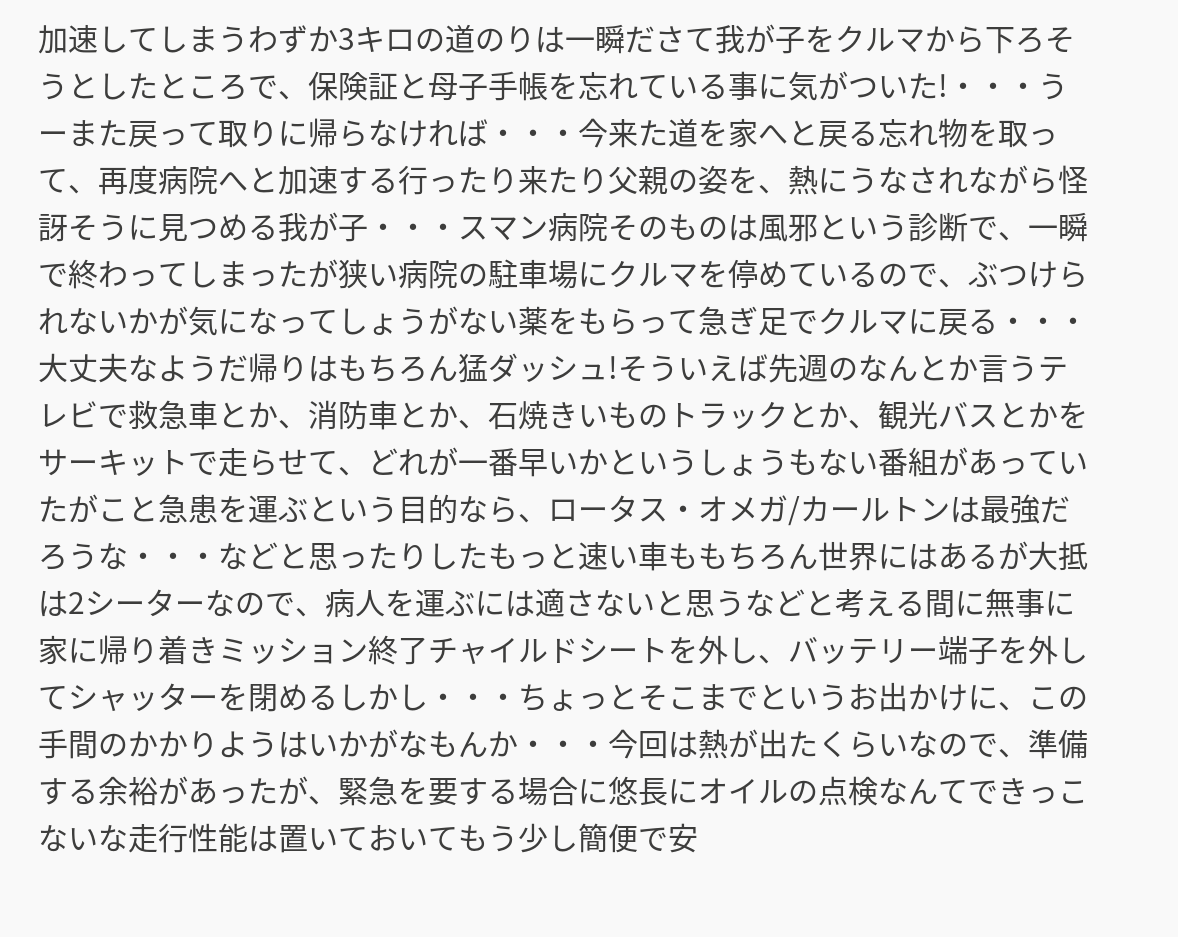加速してしまうわずか3キロの道のりは一瞬ださて我が子をクルマから下ろそうとしたところで、保険証と母子手帳を忘れている事に気がついた!・・・うーまた戻って取りに帰らなければ・・・今来た道を家へと戻る忘れ物を取って、再度病院へと加速する行ったり来たり父親の姿を、熱にうなされながら怪訝そうに見つめる我が子・・・スマン病院そのものは風邪という診断で、一瞬で終わってしまったが狭い病院の駐車場にクルマを停めているので、ぶつけられないかが気になってしょうがない薬をもらって急ぎ足でクルマに戻る・・・大丈夫なようだ帰りはもちろん猛ダッシュ!そういえば先週のなんとか言うテレビで救急車とか、消防車とか、石焼きいものトラックとか、観光バスとかをサーキットで走らせて、どれが一番早いかというしょうもない番組があっていたがこと急患を運ぶという目的なら、ロータス・オメガ/カールトンは最強だろうな・・・などと思ったりしたもっと速い車ももちろん世界にはあるが大抵は2シーターなので、病人を運ぶには適さないと思うなどと考える間に無事に家に帰り着きミッション終了チャイルドシートを外し、バッテリー端子を外してシャッターを閉めるしかし・・・ちょっとそこまでというお出かけに、この手間のかかりようはいかがなもんか・・・今回は熱が出たくらいなので、準備する余裕があったが、緊急を要する場合に悠長にオイルの点検なんてできっこないな走行性能は置いておいてもう少し簡便で安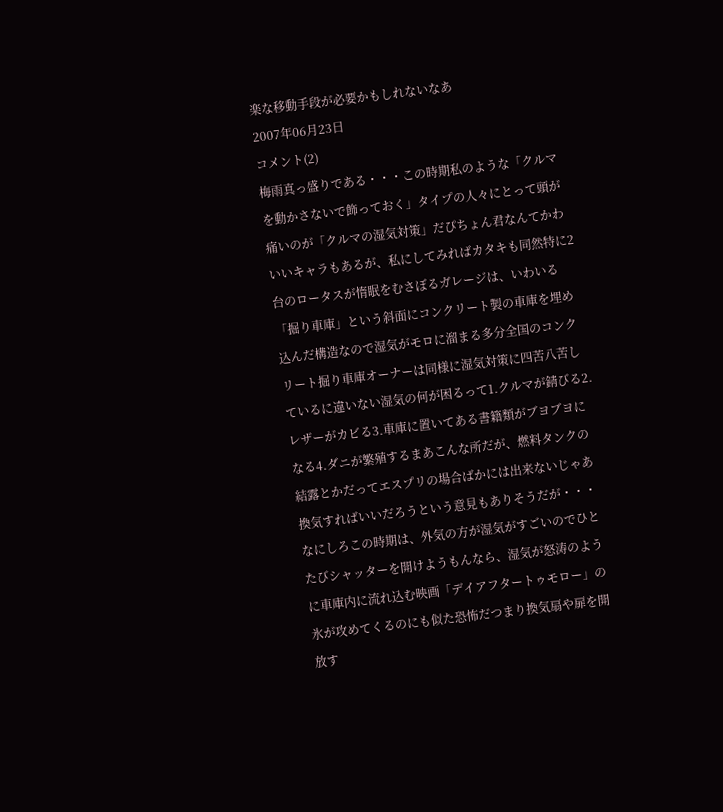楽な移動手段が必要かもしれないなあ
2007年06月23日
コメント(2)
梅雨真っ盛りである・・・この時期私のような「クルマを動かさないで飾っておく」タイプの人々にとって頭が痛いのが「クルマの湿気対策」だぴちょん君なんてかわいいキャラもあるが、私にしてみればカタキも同然特に2台のロータスが惰眠をむさぼるガレージは、いわいる「掘り車庫」という斜面にコンクリート製の車庫を埋め込んだ構造なので湿気がモロに溜まる多分全国のコンクリート掘り車庫オーナーは同様に湿気対策に四苦八苦しているに違いない湿気の何が困るって1.クルマが錆びる2.レザーがカビる3.車庫に置いてある書籍類がブヨブヨになる4.ダニが繁殖するまあこんな所だが、燃料タンクの結露とかだってエスプリの場合ばかには出来ないじゃあ換気すればいいだろうという意見もありそうだが・・・なにしろこの時期は、外気の方が湿気がすごいのでひとたびシャッターを開けようもんなら、湿気が怒涛のように車庫内に流れ込む映画「デイアフタートゥモロー」の氷が攻めてくるのにも似た恐怖だつまり換気扇や扉を開放す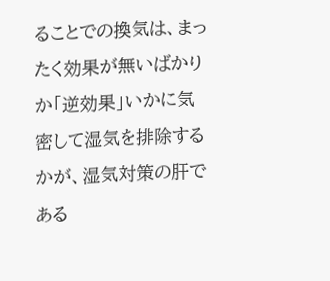ることでの換気は、まったく効果が無いばかりか「逆効果」いかに気密して湿気を排除するかが、湿気対策の肝である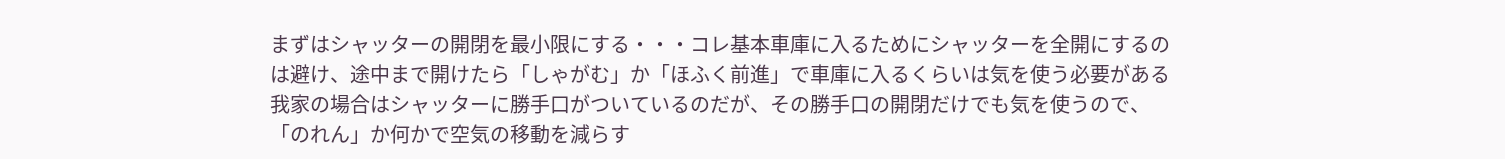まずはシャッターの開閉を最小限にする・・・コレ基本車庫に入るためにシャッターを全開にするのは避け、途中まで開けたら「しゃがむ」か「ほふく前進」で車庫に入るくらいは気を使う必要がある我家の場合はシャッターに勝手口がついているのだが、その勝手口の開閉だけでも気を使うので、「のれん」か何かで空気の移動を減らす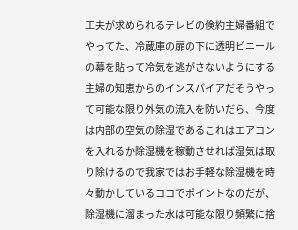工夫が求められるテレビの倹約主婦番組でやってた、冷蔵庫の扉の下に透明ビニールの幕を貼って冷気を逃がさないようにする主婦の知恵からのインスパイアだそうやって可能な限り外気の流入を防いだら、今度は内部の空気の除湿であるこれはエアコンを入れるか除湿機を稼動させれば湿気は取り除けるので我家ではお手軽な除湿機を時々動かしているココでポイントなのだが、除湿機に溜まった水は可能な限り頻繁に捨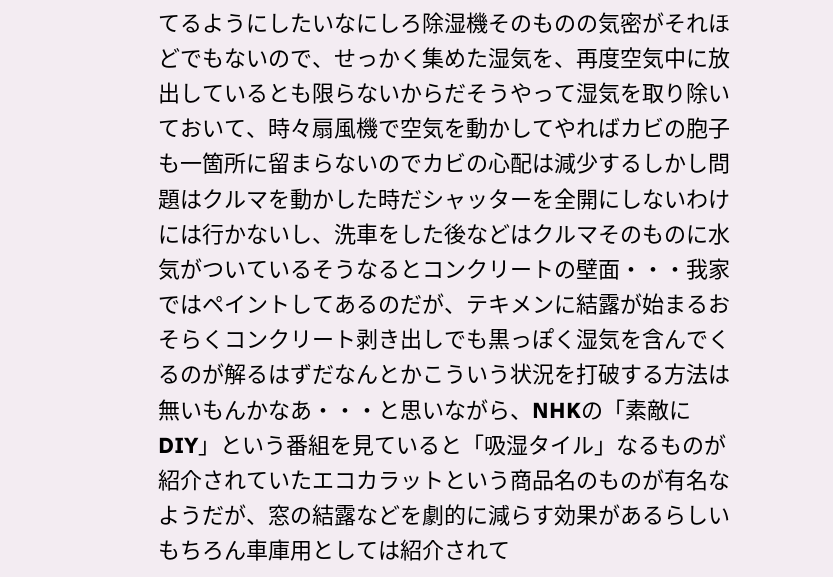てるようにしたいなにしろ除湿機そのものの気密がそれほどでもないので、せっかく集めた湿気を、再度空気中に放出しているとも限らないからだそうやって湿気を取り除いておいて、時々扇風機で空気を動かしてやればカビの胞子も一箇所に留まらないのでカビの心配は減少するしかし問題はクルマを動かした時だシャッターを全開にしないわけには行かないし、洗車をした後などはクルマそのものに水気がついているそうなるとコンクリートの壁面・・・我家ではペイントしてあるのだが、テキメンに結露が始まるおそらくコンクリート剥き出しでも黒っぽく湿気を含んでくるのが解るはずだなんとかこういう状況を打破する方法は無いもんかなあ・・・と思いながら、NHKの「素敵にDIY」という番組を見ていると「吸湿タイル」なるものが紹介されていたエコカラットという商品名のものが有名なようだが、窓の結露などを劇的に減らす効果があるらしいもちろん車庫用としては紹介されて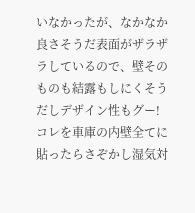いなかったが、なかなか良さそうだ表面がザラザラしているので、壁そのものも結露もしにくそうだしデザイン性もグー!コレを車庫の内壁全てに貼ったらさぞかし湿気対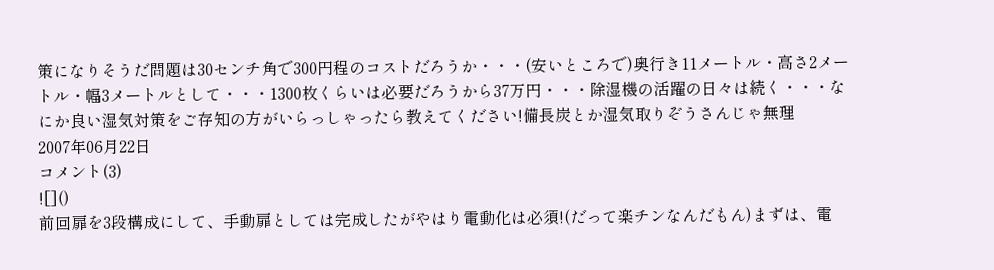策になりそうだ問題は30センチ角で300円程のコストだろうか・・・(安いところで)奥行き11メートル・高さ2メートル・幅3メートルとして・・・1300枚くらいは必要だろうから37万円・・・除湿機の活躍の日々は続く・・・なにか良い湿気対策をご存知の方がいらっしゃったら教えてください!備長炭とか湿気取りぞうさんじゃ無理
2007年06月22日
コメント(3)
![]()
前回扉を3段構成にして、手動扉としては完成したがやはり電動化は必須!(だって楽チンなんだもん)まずは、電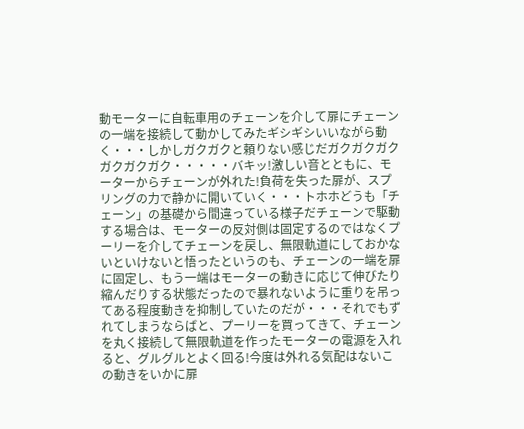動モーターに自転車用のチェーンを介して扉にチェーンの一端を接続して動かしてみたギシギシいいながら動く・・・しかしガクガクと頼りない感じだガクガクガクガクガクガク・・・・・バキッ!激しい音とともに、モーターからチェーンが外れた!負荷を失った扉が、スプリングの力で静かに開いていく・・・トホホどうも「チェーン」の基礎から間違っている様子だチェーンで駆動する場合は、モーターの反対側は固定するのではなくプーリーを介してチェーンを戻し、無限軌道にしておかないといけないと悟ったというのも、チェーンの一端を扉に固定し、もう一端はモーターの動きに応じて伸びたり縮んだりする状態だったので暴れないように重りを吊ってある程度動きを抑制していたのだが・・・それでもずれてしまうならばと、プーリーを買ってきて、チェーンを丸く接続して無限軌道を作ったモーターの電源を入れると、グルグルとよく回る!今度は外れる気配はないこの動きをいかに扉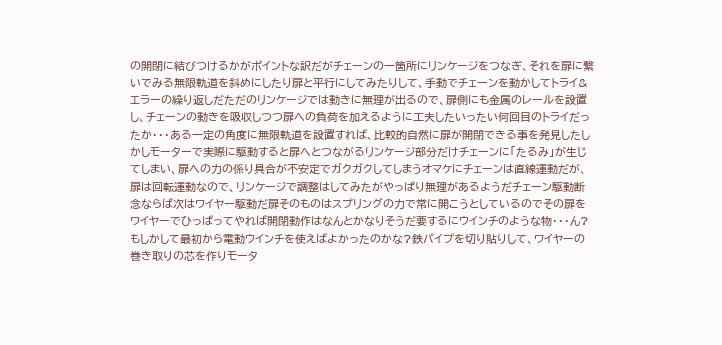の開閉に結びつけるかがポイントな訳だがチェーンの一箇所にリンケージをつなぎ、それを扉に繋いでみる無限軌道を斜めにしたり扉と平行にしてみたりして、手動でチェーンを動かしてトライ&エラーの繰り返しだただのリンケージでは動きに無理が出るので、扉側にも金属のレールを設置し、チェーンの動きを吸収しつつ扉への負荷を加えるように工夫したいったい何回目のトライだったか・・・ある一定の角度に無限軌道を設置すれば、比較的自然に扉が開閉できる事を発見したしかしモーターで実際に駆動すると扉へとつながるリンケージ部分だけチェーンに「たるみ」が生じてしまい、扉への力の係り具合が不安定でガクガクしてしまうオマケにチェーンは直線運動だが、扉は回転運動なので、リンケージで調整はしてみたがやっぱり無理があるようだチェーン駆動断念ならば次はワイヤー駆動だ扉そのものはスプリングの力で常に開こうとしているのでその扉をワイヤーでひっぱってやれば開閉動作はなんとかなりそうだ要するにウインチのような物・・・ん?もしかして最初から電動ウインチを使えばよかったのかな?鉄パイプを切り貼りして、ワイヤーの巻き取りの芯を作りモータ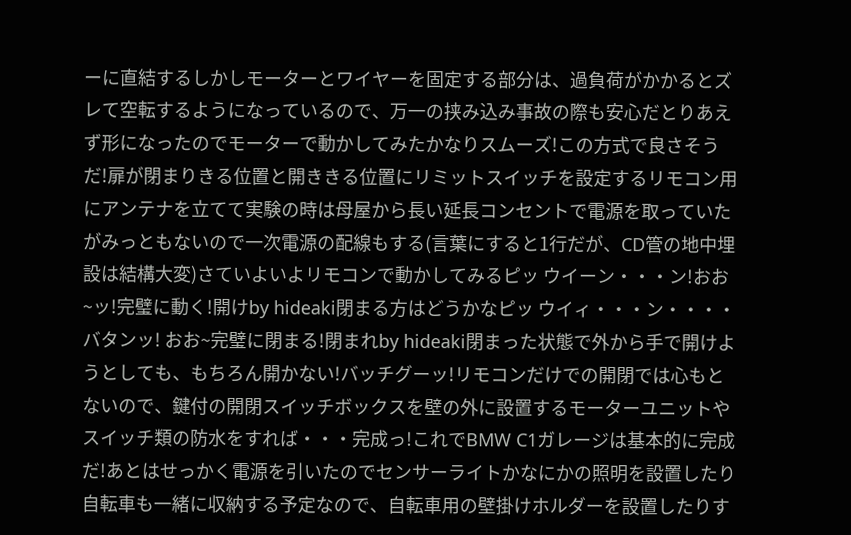ーに直結するしかしモーターとワイヤーを固定する部分は、過負荷がかかるとズレて空転するようになっているので、万一の挟み込み事故の際も安心だとりあえず形になったのでモーターで動かしてみたかなりスムーズ!この方式で良さそうだ!扉が閉まりきる位置と開ききる位置にリミットスイッチを設定するリモコン用にアンテナを立てて実験の時は母屋から長い延長コンセントで電源を取っていたがみっともないので一次電源の配線もする(言葉にすると1行だが、CD管の地中埋設は結構大変)さていよいよリモコンで動かしてみるピッ ウイーン・・・ン!おお~ッ!完璧に動く!開けby hideaki閉まる方はどうかなピッ ウイィ・・・ン・・・・バタンッ! おお~完璧に閉まる!閉まれby hideaki閉まった状態で外から手で開けようとしても、もちろん開かない!バッチグーッ!リモコンだけでの開閉では心もとないので、鍵付の開閉スイッチボックスを壁の外に設置するモーターユニットやスイッチ類の防水をすれば・・・完成っ!これでBMW C1ガレージは基本的に完成だ!あとはせっかく電源を引いたのでセンサーライトかなにかの照明を設置したり自転車も一緒に収納する予定なので、自転車用の壁掛けホルダーを設置したりす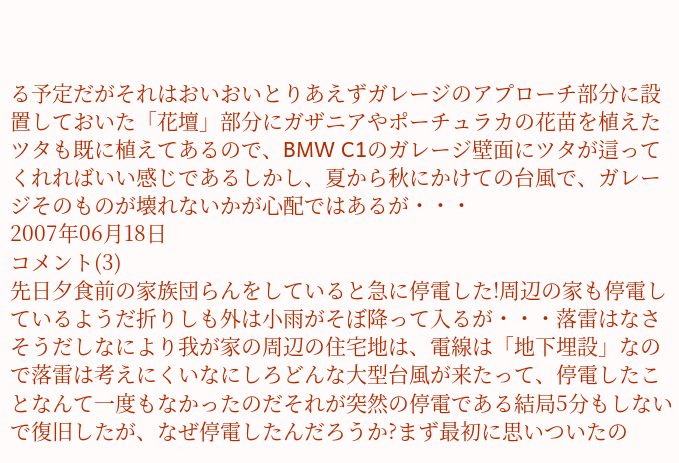る予定だがそれはおいおいとりあえずガレージのアプローチ部分に設置しておいた「花壇」部分にガザニアやポーチュラカの花苗を植えたツタも既に植えてあるので、BMW C1のガレージ壁面にツタが這ってくれればいい感じであるしかし、夏から秋にかけての台風で、ガレージそのものが壊れないかが心配ではあるが・・・
2007年06月18日
コメント(3)
先日夕食前の家族団らんをしていると急に停電した!周辺の家も停電しているようだ折りしも外は小雨がそぼ降って入るが・・・落雷はなさそうだしなにより我が家の周辺の住宅地は、電線は「地下埋設」なので落雷は考えにくいなにしろどんな大型台風が来たって、停電したことなんて一度もなかったのだそれが突然の停電である結局5分もしないで復旧したが、なぜ停電したんだろうか?まず最初に思いついたの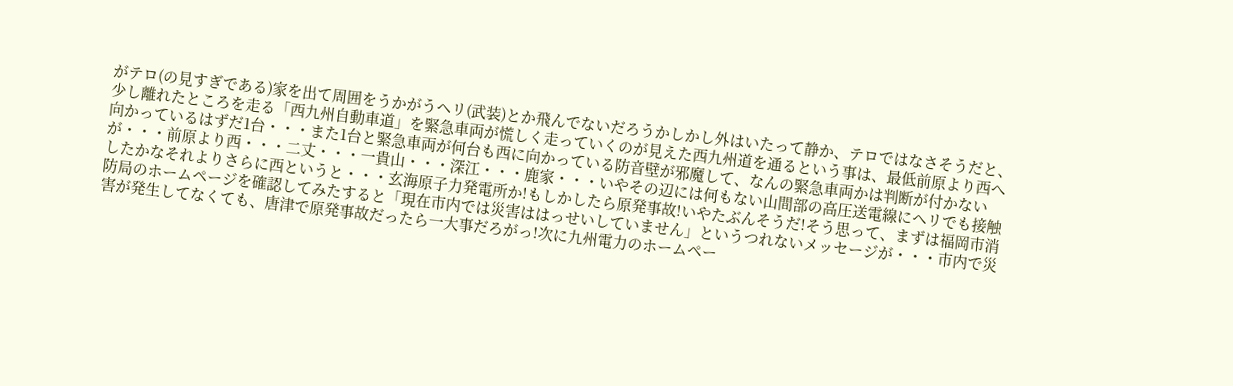がテロ(の見すぎである)家を出て周囲をうかがうヘリ(武装)とか飛んでないだろうかしかし外はいたって静か、テロではなさそうだと、少し離れたところを走る「西九州自動車道」を緊急車両が慌しく走っていくのが見えた西九州道を通るという事は、最低前原より西へ向かっているはずだ1台・・・また1台と緊急車両が何台も西に向かっている防音壁が邪魔して、なんの緊急車両かは判断が付かないが・・・前原より西・・・二丈・・・一貴山・・・深江・・・鹿家・・・いやその辺には何もない山間部の高圧送電線にヘリでも接触したかなそれよりさらに西というと・・・玄海原子力発電所か!もしかしたら原発事故!いやたぶんそうだ!そう思って、まずは福岡市消防局のホームページを確認してみたすると「現在市内では災害ははっせいしていません」というつれないメッセージが・・・市内で災害が発生してなくても、唐津で原発事故だったら一大事だろがっ!次に九州電力のホームペー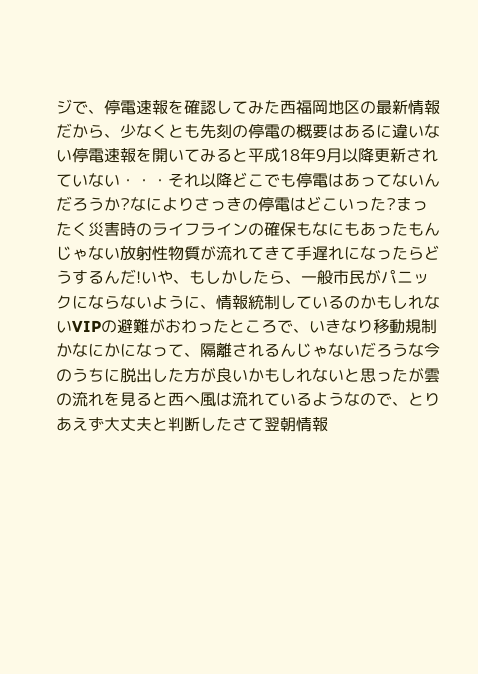ジで、停電速報を確認してみた西福岡地区の最新情報だから、少なくとも先刻の停電の概要はあるに違いない停電速報を開いてみると平成18年9月以降更新されていない・・・それ以降どこでも停電はあってないんだろうか?なによりさっきの停電はどこいった?まったく災害時のライフラインの確保もなにもあったもんじゃない放射性物質が流れてきて手遅れになったらどうするんだ!いや、もしかしたら、一般市民がパニックにならないように、情報統制しているのかもしれないVIPの避難がおわったところで、いきなり移動規制かなにかになって、隔離されるんじゃないだろうな今のうちに脱出した方が良いかもしれないと思ったが雲の流れを見ると西へ風は流れているようなので、とりあえず大丈夫と判断したさて翌朝情報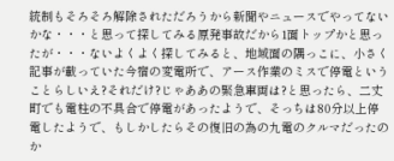統制もそろそろ解除されただろうから新聞やニュースでやってないかな・・・と思って探してみる原発事故だから1面トップかと思ったが・・・ないよくよく探してみると、地域面の隅っこに、小さく記事が載っていた今宿の変電所で、アース作業のミスで停電ということらしいえ?それだけ?じゃああの緊急車両は?と思ったら、二丈町でも電柱の不具合で停電があったようで、そっちは80分以上停電したようで、もしかしたらその復旧の為の九電のクルマだったのか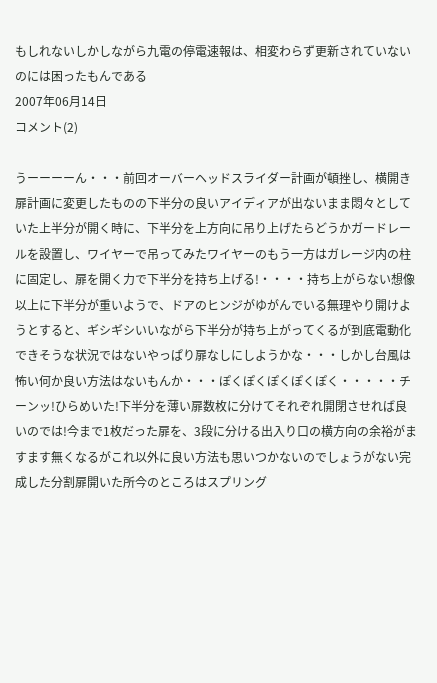もしれないしかしながら九電の停電速報は、相変わらず更新されていないのには困ったもんである
2007年06月14日
コメント(2)

うーーーーん・・・前回オーバーヘッドスライダー計画が頓挫し、横開き扉計画に変更したものの下半分の良いアイディアが出ないまま悶々としていた上半分が開く時に、下半分を上方向に吊り上げたらどうかガードレールを設置し、ワイヤーで吊ってみたワイヤーのもう一方はガレージ内の柱に固定し、扉を開く力で下半分を持ち上げる!・・・・持ち上がらない想像以上に下半分が重いようで、ドアのヒンジがゆがんでいる無理やり開けようとすると、ギシギシいいながら下半分が持ち上がってくるが到底電動化できそうな状況ではないやっぱり扉なしにしようかな・・・しかし台風は怖い何か良い方法はないもんか・・・ぽくぽくぽくぽくぽく・・・・・チーンッ!ひらめいた!下半分を薄い扉数枚に分けてそれぞれ開閉させれば良いのでは!今まで1枚だった扉を、3段に分ける出入り口の横方向の余裕がますます無くなるがこれ以外に良い方法も思いつかないのでしょうがない完成した分割扉開いた所今のところはスプリング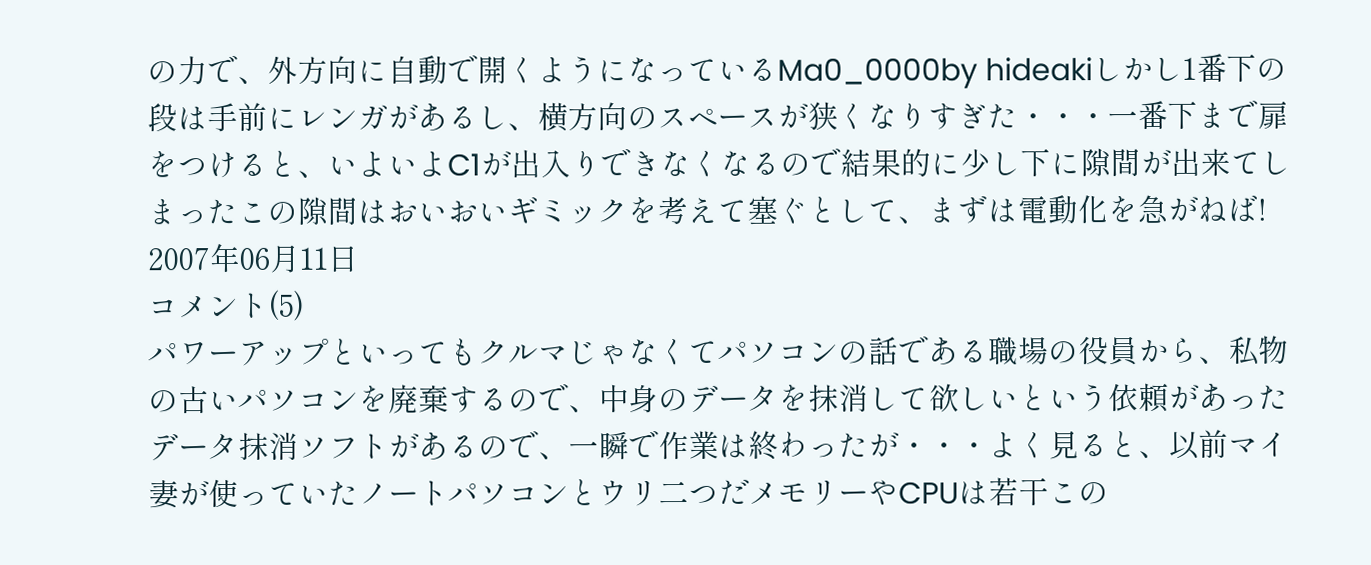の力で、外方向に自動で開くようになっているMa0_0000by hideakiしかし1番下の段は手前にレンガがあるし、横方向のスペースが狭くなりすぎた・・・一番下まで扉をつけると、いよいよC1が出入りできなくなるので結果的に少し下に隙間が出来てしまったこの隙間はおいおいギミックを考えて塞ぐとして、まずは電動化を急がねば!
2007年06月11日
コメント(5)
パワーアップといってもクルマじゃなくてパソコンの話である職場の役員から、私物の古いパソコンを廃棄するので、中身のデータを抹消して欲しいという依頼があったデータ抹消ソフトがあるので、一瞬で作業は終わったが・・・よく見ると、以前マイ妻が使っていたノートパソコンとウリ二つだメモリーやCPUは若干この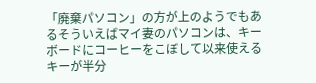「廃棄パソコン」の方が上のようでもあるそういえばマイ妻のパソコンは、キーボードにコーヒーをこぼして以来使えるキーが半分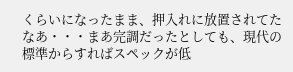くらいになったまま、押入れに放置されてたなあ・・・まあ完調だったとしても、現代の標準からすればスペックが低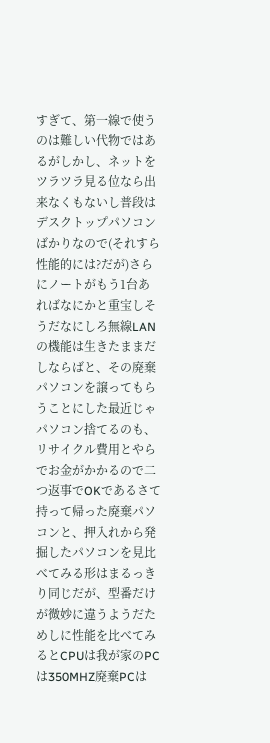すぎて、第一線で使うのは難しい代物ではあるがしかし、ネットをツラツラ見る位なら出来なくもないし普段はデスクトップパソコンばかりなので(それすら性能的には?だが)さらにノートがもう1台あればなにかと重宝しそうだなにしろ無線LANの機能は生きたままだしならばと、その廃棄パソコンを譲ってもらうことにした最近じゃパソコン捨てるのも、リサイクル費用とやらでお金がかかるので二つ返事でOKであるさて持って帰った廃棄パソコンと、押入れから発掘したパソコンを見比べてみる形はまるっきり同じだが、型番だけが微妙に違うようだためしに性能を比べてみるとCPUは我が家のPCは350MHZ廃棄PCは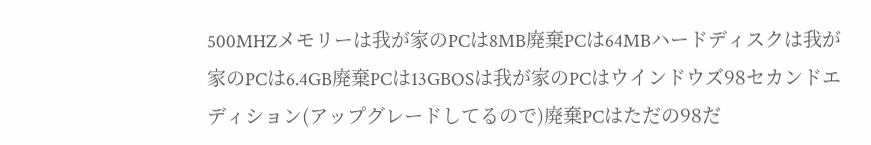500MHZメモリーは我が家のPCは8MB廃棄PCは64MBハードディスクは我が家のPCは6.4GB廃棄PCは13GBOSは我が家のPCはウインドウズ98セカンドエディション(アップグレードしてるので)廃棄PCはただの98だ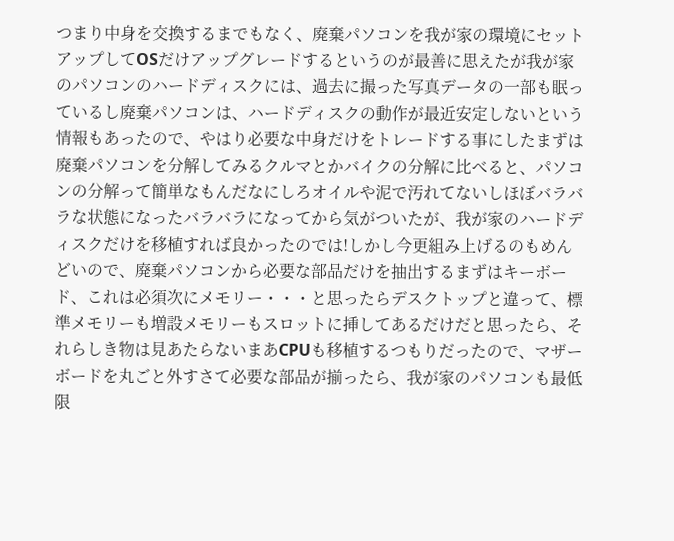つまり中身を交換するまでもなく、廃棄パソコンを我が家の環境にセットアップしてOSだけアップグレードするというのが最善に思えたが我が家のパソコンのハードディスクには、過去に撮った写真データの一部も眠っているし廃棄パソコンは、ハードディスクの動作が最近安定しないという情報もあったので、やはり必要な中身だけをトレードする事にしたまずは廃棄パソコンを分解してみるクルマとかバイクの分解に比べると、パソコンの分解って簡単なもんだなにしろオイルや泥で汚れてないしほぼバラバラな状態になったバラバラになってから気がついたが、我が家のハードディスクだけを移植すれば良かったのでは!しかし今更組み上げるのもめんどいので、廃棄パソコンから必要な部品だけを抽出するまずはキーボード、これは必須次にメモリー・・・と思ったらデスクトップと違って、標準メモリーも増設メモリーもスロットに挿してあるだけだと思ったら、それらしき物は見あたらないまあCPUも移植するつもりだったので、マザーボードを丸ごと外すさて必要な部品が揃ったら、我が家のパソコンも最低限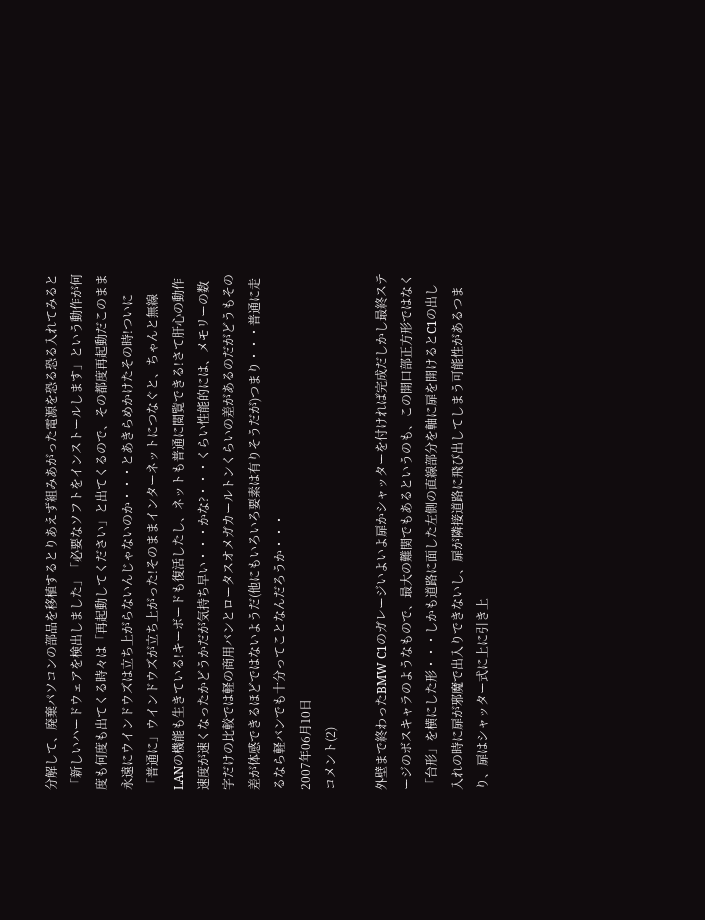分解して、廃棄パソコンの部品を移植するとりあえず組みあがった電源を恐る恐る入れてみると「新しいハードウェアを検出しました」「必要なソフトをインストールします」という動作が何度も何度も出てくる時々は「再起動してください」と出てくるので、その都度再起動だこのまま永遠にウインドウズは立ち上がらないんじゃないのか・・・とあきらめかけたその時!ついに「普通に」ウインドウズが立ち上がった!そのままインターネットにつなぐと、ちゃんと無線LANの機能も生きている!キーボードも復活したし、ネットも普通に閲覧できる!さて肝心の動作速度が速くなったかどうかだが気持ち早い・・・かな?・・・くらい性能的には、メモリーの数字だけの比較では軽の商用バンとロータスオメガカールトンくらいの差があるのだがどうもその差が体感できるほどではないようだ(他にもいろいろ要素は有りそうだが)つまり・・・普通に走るなら軽バンでも十分ってことなんだろうか・・・
2007年06月10日
コメント(2)

外壁まで終わったBMW C1のガレージいよいよ扉かシャッターを付ければ完成だしかし最終ステージのボスキャラのようなもので、最大の難関でもあるというのも、この開口部正方形ではなく「台形」を横にした形・・・しかも道路に面した左側の直線部分を軸に扉を開けるとC1の出し入れの時に扉が邪魔で出入りできないし、扉が隣接道路に飛び出してしまう可能性があるつまり、扉はシャッター式に上に引き上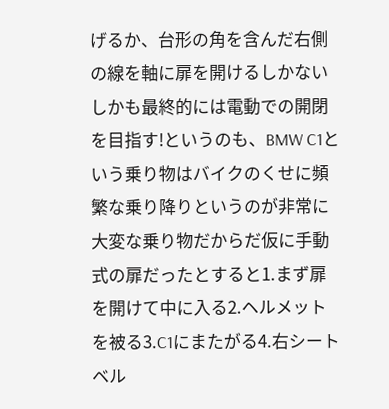げるか、台形の角を含んだ右側の線を軸に扉を開けるしかないしかも最終的には電動での開閉を目指す!というのも、BMW C1という乗り物はバイクのくせに頻繁な乗り降りというのが非常に大変な乗り物だからだ仮に手動式の扉だったとすると1.まず扉を開けて中に入る2.ヘルメットを被る3.C1にまたがる4.右シートベル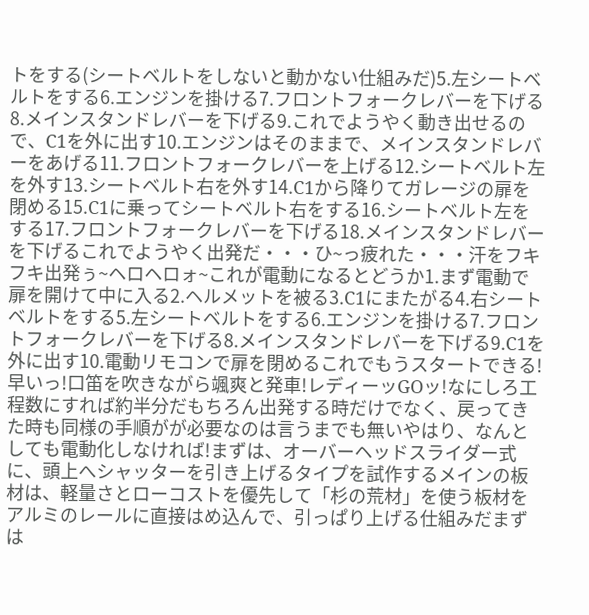トをする(シートベルトをしないと動かない仕組みだ)5.左シートベルトをする6.エンジンを掛ける7.フロントフォークレバーを下げる8.メインスタンドレバーを下げる9.これでようやく動き出せるので、C1を外に出す10.エンジンはそのままで、メインスタンドレバーをあげる11.フロントフォークレバーを上げる12.シートベルト左を外す13.シートベルト右を外す14.C1から降りてガレージの扉を閉める15.C1に乗ってシートベルト右をする16.シートベルト左をする17.フロントフォークレバーを下げる18.メインスタンドレバーを下げるこれでようやく出発だ・・・ひ~っ疲れた・・・汗をフキフキ出発ぅ~ヘロヘロォ~これが電動になるとどうか1.まず電動で扉を開けて中に入る2.ヘルメットを被る3.C1にまたがる4.右シートベルトをする5.左シートベルトをする6.エンジンを掛ける7.フロントフォークレバーを下げる8.メインスタンドレバーを下げる9.C1を外に出す10.電動リモコンで扉を閉めるこれでもうスタートできる!早いっ!口笛を吹きながら颯爽と発車!レディーッGOッ!なにしろ工程数にすれば約半分だもちろん出発する時だけでなく、戻ってきた時も同様の手順がが必要なのは言うまでも無いやはり、なんとしても電動化しなければ!まずは、オーバーヘッドスライダー式に、頭上へシャッターを引き上げるタイプを試作するメインの板材は、軽量さとローコストを優先して「杉の荒材」を使う板材をアルミのレールに直接はめ込んで、引っぱり上げる仕組みだまずは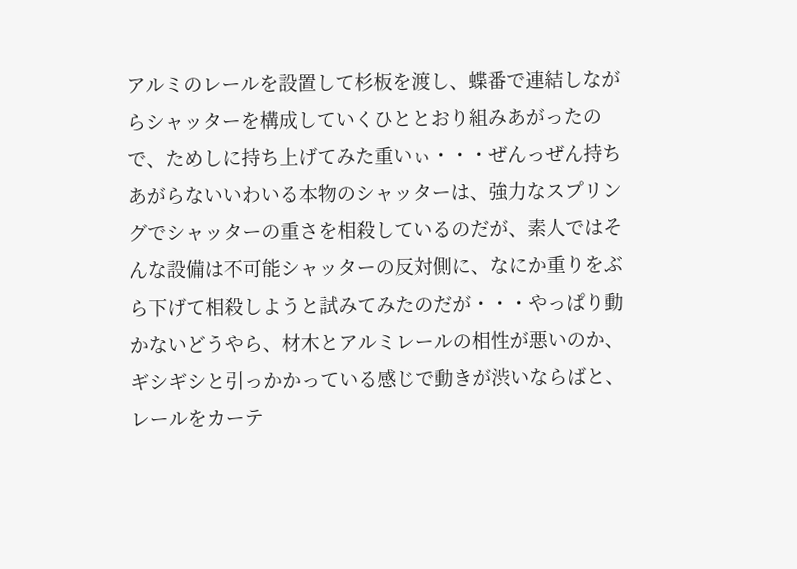アルミのレールを設置して杉板を渡し、蝶番で連結しながらシャッターを構成していくひととおり組みあがったので、ためしに持ち上げてみた重いぃ・・・ぜんっぜん持ちあがらないいわいる本物のシャッターは、強力なスプリングでシャッターの重さを相殺しているのだが、素人ではそんな設備は不可能シャッターの反対側に、なにか重りをぶら下げて相殺しようと試みてみたのだが・・・やっぱり動かないどうやら、材木とアルミレールの相性が悪いのか、ギシギシと引っかかっている感じで動きが渋いならばと、レールをカーテ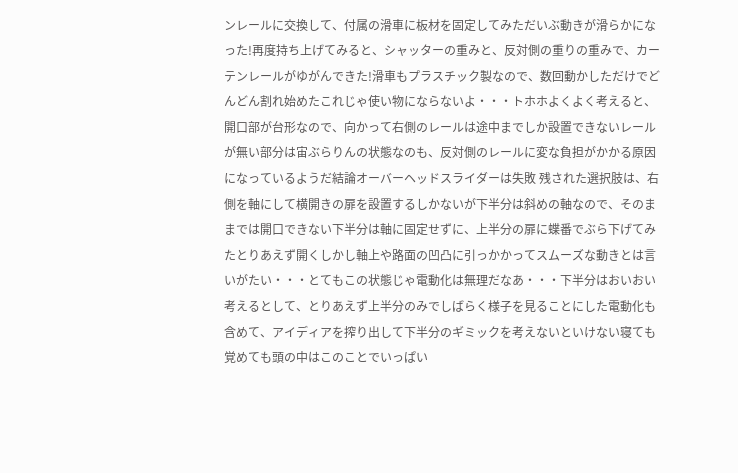ンレールに交換して、付属の滑車に板材を固定してみただいぶ動きが滑らかになった!再度持ち上げてみると、シャッターの重みと、反対側の重りの重みで、カーテンレールがゆがんできた!滑車もプラスチック製なので、数回動かしただけでどんどん割れ始めたこれじゃ使い物にならないよ・・・トホホよくよく考えると、開口部が台形なので、向かって右側のレールは途中までしか設置できないレールが無い部分は宙ぶらりんの状態なのも、反対側のレールに変な負担がかかる原因になっているようだ結論オーバーヘッドスライダーは失敗 残された選択肢は、右側を軸にして横開きの扉を設置するしかないが下半分は斜めの軸なので、そのままでは開口できない下半分は軸に固定せずに、上半分の扉に蝶番でぶら下げてみたとりあえず開くしかし軸上や路面の凹凸に引っかかってスムーズな動きとは言いがたい・・・とてもこの状態じゃ電動化は無理だなあ・・・下半分はおいおい考えるとして、とりあえず上半分のみでしばらく様子を見ることにした電動化も含めて、アイディアを搾り出して下半分のギミックを考えないといけない寝ても覚めても頭の中はこのことでいっぱい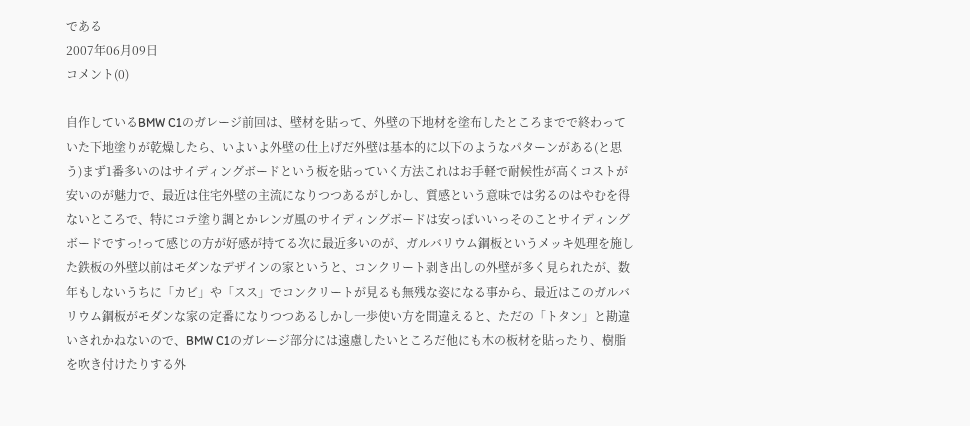である
2007年06月09日
コメント(0)

自作しているBMW C1のガレージ前回は、壁材を貼って、外壁の下地材を塗布したところまでで終わっていた下地塗りが乾燥したら、いよいよ外壁の仕上げだ外壁は基本的に以下のようなパターンがある(と思う)まず1番多いのはサイディングボードという板を貼っていく方法これはお手軽で耐候性が高くコストが安いのが魅力で、最近は住宅外壁の主流になりつつあるがしかし、質感という意味では劣るのはやむを得ないところで、特にコテ塗り調とかレンガ風のサイディングボードは安っぽいいっそのことサイディングボードですっ!って感じの方が好感が持てる次に最近多いのが、ガルバリウム鋼板というメッキ処理を施した鉄板の外壁以前はモダンなデザインの家というと、コンクリート剥き出しの外壁が多く見られたが、数年もしないうちに「カビ」や「スス」でコンクリートが見るも無残な姿になる事から、最近はこのガルバリウム鋼板がモダンな家の定番になりつつあるしかし一歩使い方を間違えると、ただの「トタン」と勘違いされかねないので、BMW C1のガレージ部分には遠慮したいところだ他にも木の板材を貼ったり、樹脂を吹き付けたりする外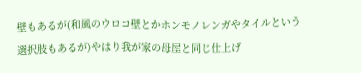壁もあるが(和風のウロコ壁とかホンモノレンガやタイルという選択肢もあるが)やはり我が家の母屋と同じ仕上げ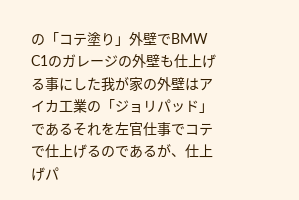の「コテ塗り」外壁でBMW C1のガレージの外壁も仕上げる事にした我が家の外壁はアイカ工業の「ジョリパッド」であるそれを左官仕事でコテで仕上げるのであるが、仕上げパ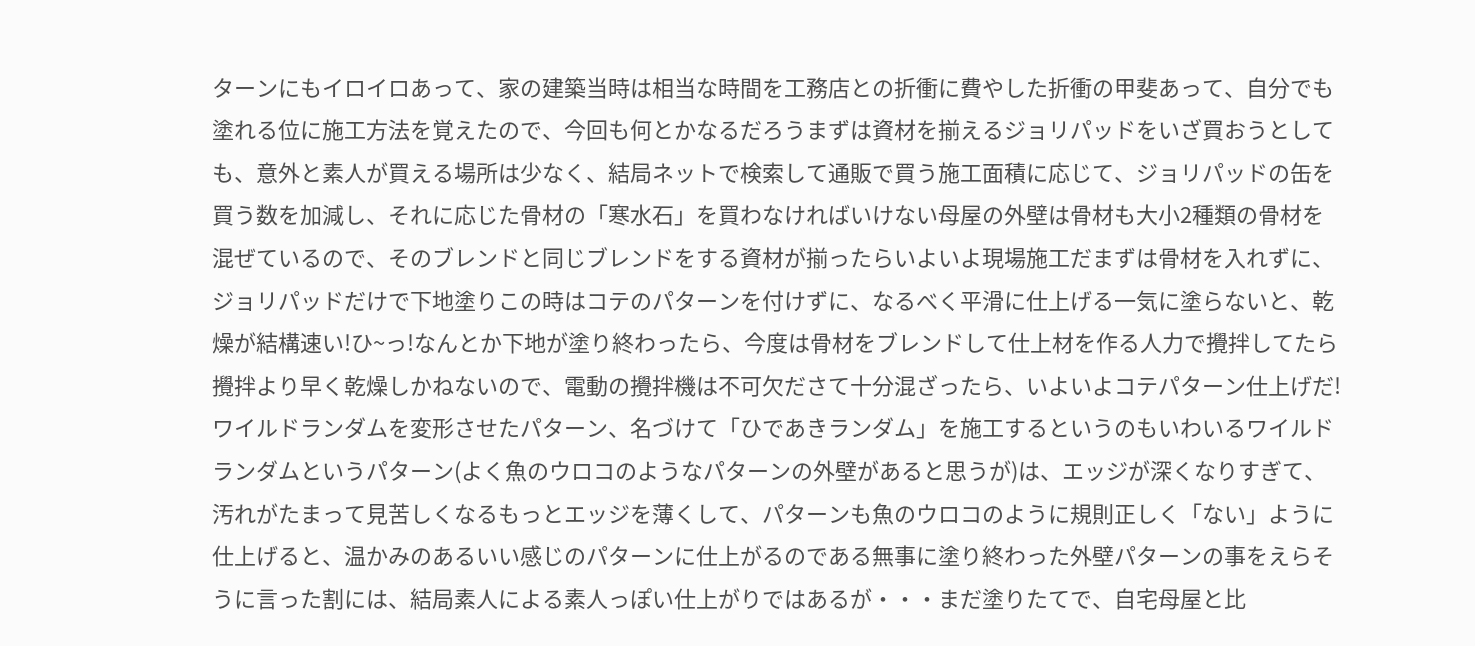ターンにもイロイロあって、家の建築当時は相当な時間を工務店との折衝に費やした折衝の甲斐あって、自分でも塗れる位に施工方法を覚えたので、今回も何とかなるだろうまずは資材を揃えるジョリパッドをいざ買おうとしても、意外と素人が買える場所は少なく、結局ネットで検索して通販で買う施工面積に応じて、ジョリパッドの缶を買う数を加減し、それに応じた骨材の「寒水石」を買わなければいけない母屋の外壁は骨材も大小2種類の骨材を混ぜているので、そのブレンドと同じブレンドをする資材が揃ったらいよいよ現場施工だまずは骨材を入れずに、ジョリパッドだけで下地塗りこの時はコテのパターンを付けずに、なるべく平滑に仕上げる一気に塗らないと、乾燥が結構速い!ひ~っ!なんとか下地が塗り終わったら、今度は骨材をブレンドして仕上材を作る人力で攪拌してたら攪拌より早く乾燥しかねないので、電動の攪拌機は不可欠ださて十分混ざったら、いよいよコテパターン仕上げだ!ワイルドランダムを変形させたパターン、名づけて「ひであきランダム」を施工するというのもいわいるワイルドランダムというパターン(よく魚のウロコのようなパターンの外壁があると思うが)は、エッジが深くなりすぎて、汚れがたまって見苦しくなるもっとエッジを薄くして、パターンも魚のウロコのように規則正しく「ない」ように仕上げると、温かみのあるいい感じのパターンに仕上がるのである無事に塗り終わった外壁パターンの事をえらそうに言った割には、結局素人による素人っぽい仕上がりではあるが・・・まだ塗りたてで、自宅母屋と比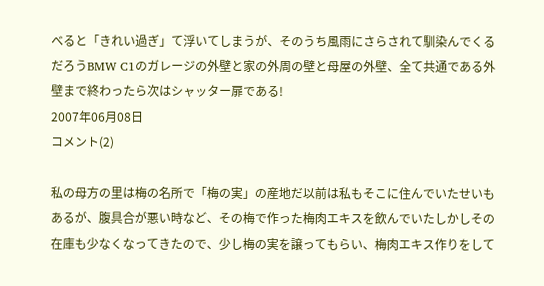べると「きれい過ぎ」て浮いてしまうが、そのうち風雨にさらされて馴染んでくるだろうBMW C1のガレージの外壁と家の外周の壁と母屋の外壁、全て共通である外壁まで終わったら次はシャッター扉である!
2007年06月08日
コメント(2)

私の母方の里は梅の名所で「梅の実」の産地だ以前は私もそこに住んでいたせいもあるが、腹具合が悪い時など、その梅で作った梅肉エキスを飲んでいたしかしその在庫も少なくなってきたので、少し梅の実を譲ってもらい、梅肉エキス作りをして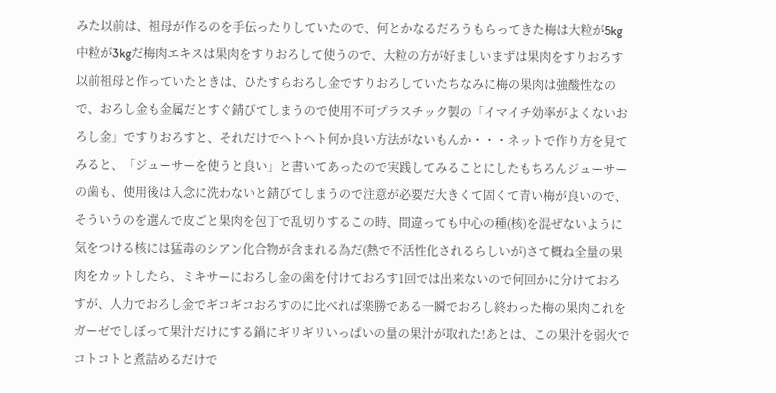みた以前は、祖母が作るのを手伝ったりしていたので、何とかなるだろうもらってきた梅は大粒が5kg 中粒が3kgだ梅肉エキスは果肉をすりおろして使うので、大粒の方が好ましいまずは果肉をすりおろす以前祖母と作っていたときは、ひたすらおろし金ですりおろしていたちなみに梅の果肉は強酸性なので、おろし金も金属だとすぐ錆びてしまうので使用不可プラスチック製の「イマイチ効率がよくないおろし金」ですりおろすと、それだけでヘトヘト何か良い方法がないもんか・・・ネットで作り方を見てみると、「ジューサーを使うと良い」と書いてあったので実践してみることにしたもちろんジューサーの歯も、使用後は入念に洗わないと錆びてしまうので注意が必要だ大きくて固くて青い梅が良いので、そういうのを選んで皮ごと果肉を包丁で乱切りするこの時、間違っても中心の種(核)を混ぜないように気をつける核には猛毒のシアン化合物が含まれる為だ(熱で不活性化されるらしいが)さて概ね全量の果肉をカットしたら、ミキサーにおろし金の歯を付けておろす1回では出来ないので何回かに分けておろすが、人力でおろし金でギコギコおろすのに比べれば楽勝である一瞬でおろし終わった梅の果肉これをガーゼでしぼって果汁だけにする鍋にギリギリいっぱいの量の果汁が取れた!あとは、この果汁を弱火でコトコトと煮詰めるだけで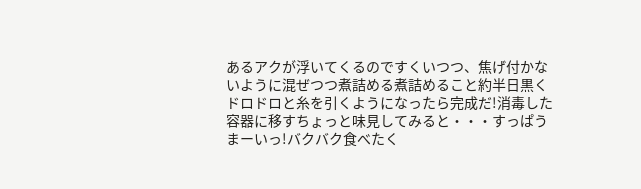あるアクが浮いてくるのですくいつつ、焦げ付かないように混ぜつつ煮詰める煮詰めること約半日黒くドロドロと糸を引くようになったら完成だ!消毒した容器に移すちょっと味見してみると・・・すっぱうまーいっ!バクバク食べたく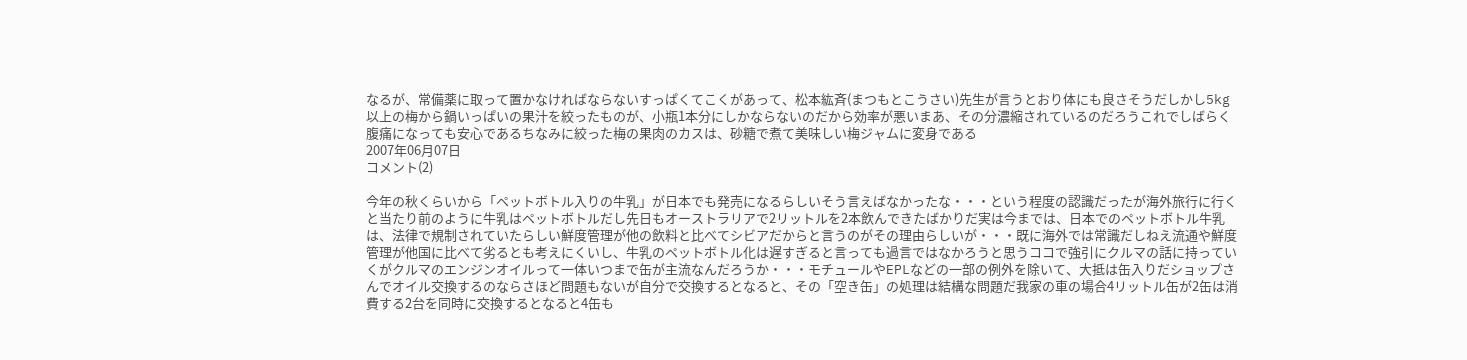なるが、常備薬に取って置かなければならないすっぱくてこくがあって、松本紘斉(まつもとこうさい)先生が言うとおり体にも良さそうだしかし5kg以上の梅から鍋いっぱいの果汁を絞ったものが、小瓶1本分にしかならないのだから効率が悪いまあ、その分濃縮されているのだろうこれでしばらく腹痛になっても安心であるちなみに絞った梅の果肉のカスは、砂糖で煮て美味しい梅ジャムに変身である
2007年06月07日
コメント(2)

今年の秋くらいから「ペットボトル入りの牛乳」が日本でも発売になるらしいそう言えばなかったな・・・という程度の認識だったが海外旅行に行くと当たり前のように牛乳はペットボトルだし先日もオーストラリアで2リットルを2本飲んできたばかりだ実は今までは、日本でのペットボトル牛乳は、法律で規制されていたらしい鮮度管理が他の飲料と比べてシビアだからと言うのがその理由らしいが・・・既に海外では常識だしねえ流通や鮮度管理が他国に比べて劣るとも考えにくいし、牛乳のペットボトル化は遅すぎると言っても過言ではなかろうと思うココで強引にクルマの話に持っていくがクルマのエンジンオイルって一体いつまで缶が主流なんだろうか・・・モチュールやEPLなどの一部の例外を除いて、大抵は缶入りだショップさんでオイル交換するのならさほど問題もないが自分で交換するとなると、その「空き缶」の処理は結構な問題だ我家の車の場合4リットル缶が2缶は消費する2台を同時に交換するとなると4缶も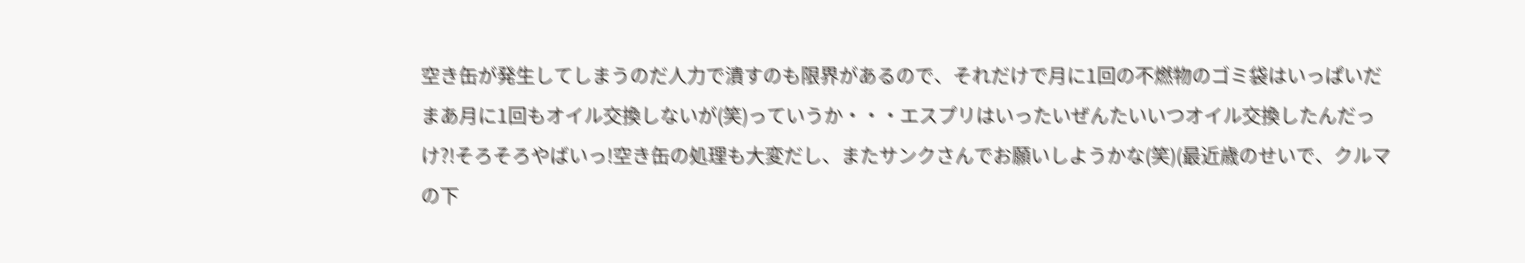空き缶が発生してしまうのだ人力で潰すのも限界があるので、それだけで月に1回の不燃物のゴミ袋はいっぱいだまあ月に1回もオイル交換しないが(笑)っていうか・・・エスプリはいったいぜんたいいつオイル交換したんだっけ?!そろそろやばいっ!空き缶の処理も大変だし、またサンクさんでお願いしようかな(笑)(最近歳のせいで、クルマの下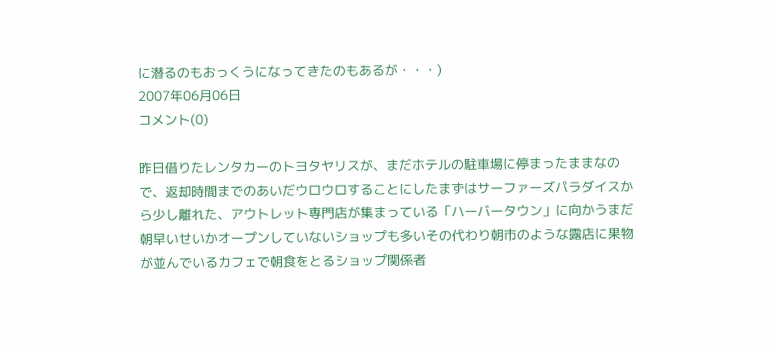に潜るのもおっくうになってきたのもあるが・・・)
2007年06月06日
コメント(0)

昨日借りたレンタカーのトヨタヤリスが、まだホテルの駐車場に停まったままなので、返却時間までのあいだウロウロすることにしたまずはサーファーズパラダイスから少し離れた、アウトレット専門店が集まっている「ハーバータウン」に向かうまだ朝早いせいかオープンしていないショップも多いその代わり朝市のような露店に果物が並んでいるカフェで朝食をとるショップ関係者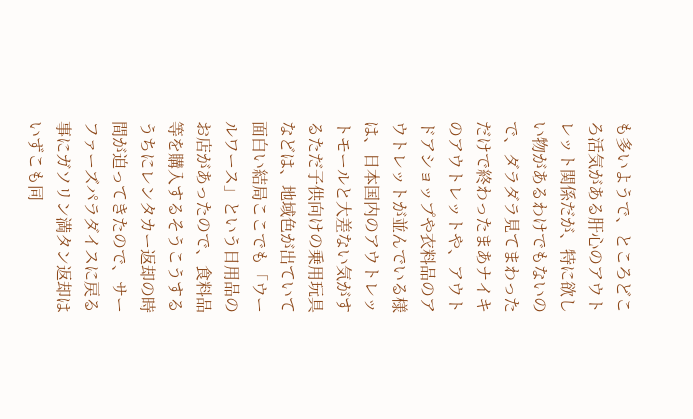も多いようで、ところどころ活気がある肝心のアウトレット関係だが、特に欲しい物があるわけでもないので、ダラダラ見てまわっただけで終わったまあナイキのアウトレットや、アウトドアショップや衣料品のアウトレットが並んでいる様は、日本国内のアウトレットモールと大差ない気がするただ子供向けの乗用玩具などは、地域色が出ていて面白い結局ここでも「ウールワース」という日用品のお店があったので、食料品等を購入するそうこうするうちにレンタカー返却の時間が迫ってきたので、サーファーズパラダイスに戻る事にガソリン満タン返却はいずこも同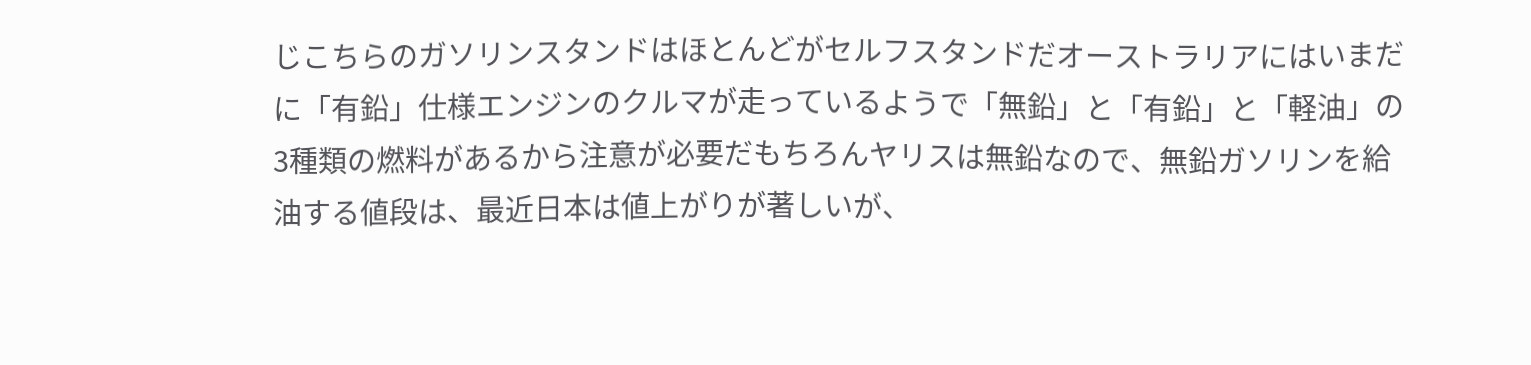じこちらのガソリンスタンドはほとんどがセルフスタンドだオーストラリアにはいまだに「有鉛」仕様エンジンのクルマが走っているようで「無鉛」と「有鉛」と「軽油」の3種類の燃料があるから注意が必要だもちろんヤリスは無鉛なので、無鉛ガソリンを給油する値段は、最近日本は値上がりが著しいが、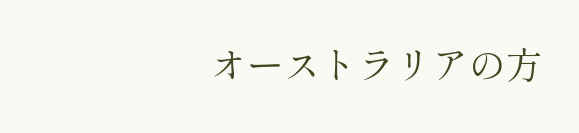オーストラリアの方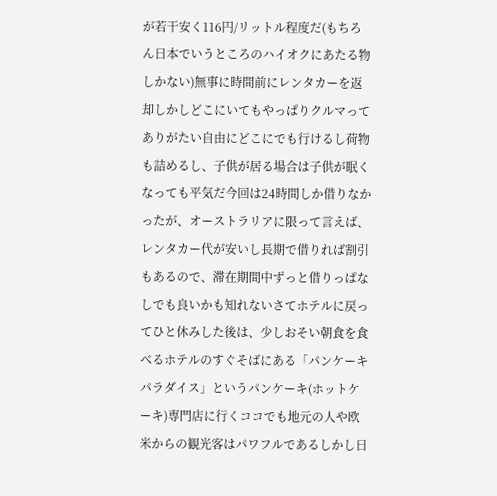が若干安く116円/リットル程度だ(もちろん日本でいうところのハイオクにあたる物しかない)無事に時間前にレンタカーを返却しかしどこにいてもやっぱりクルマってありがたい自由にどこにでも行けるし荷物も詰めるし、子供が居る場合は子供が眠くなっても平気だ今回は24時間しか借りなかったが、オーストラリアに限って言えば、レンタカー代が安いし長期で借りれば割引もあるので、滞在期間中ずっと借りっぱなしでも良いかも知れないさてホテルに戻ってひと休みした後は、少しおそい朝食を食べるホテルのすぐそばにある「パンケーキパラダイス」というパンケーキ(ホットケーキ)専門店に行くココでも地元の人や欧米からの観光客はパワフルであるしかし日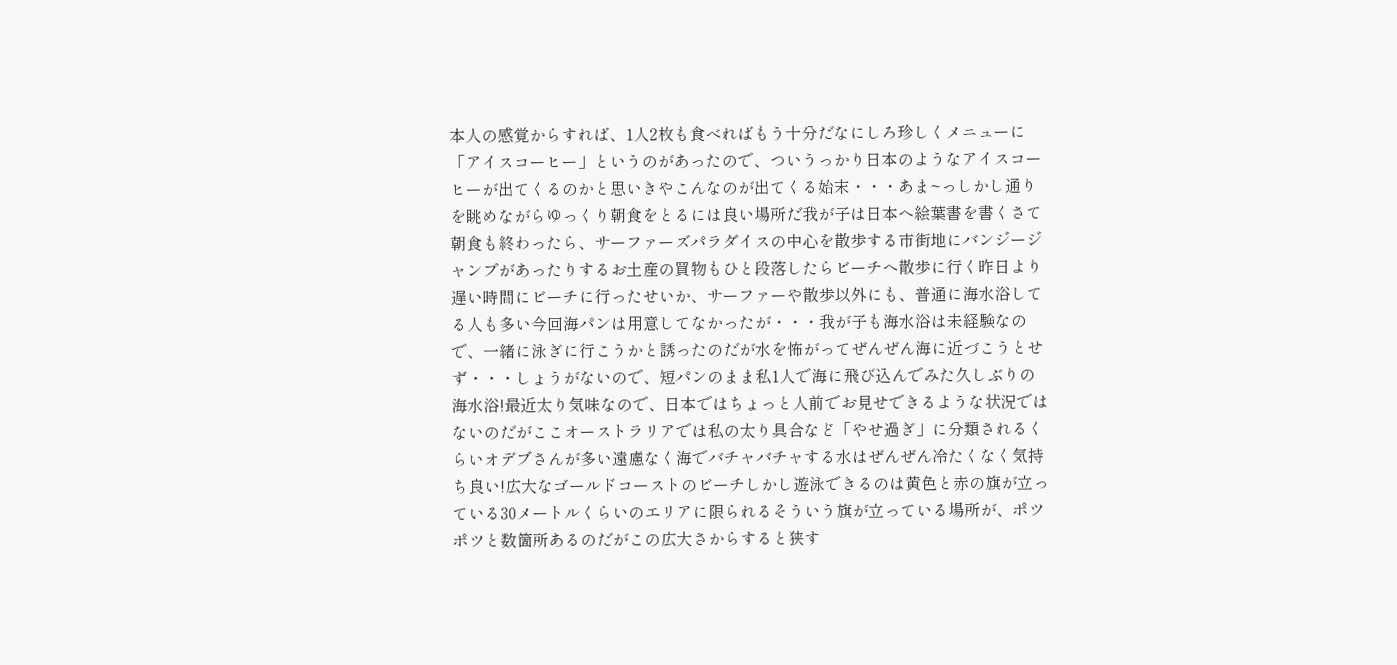本人の感覚からすれば、1人2枚も食べればもう十分だなにしろ珍しくメニューに「アイスコーヒー」というのがあったので、ついうっかり日本のようなアイスコーヒーが出てくるのかと思いきやこんなのが出てくる始末・・・あま~っしかし通りを眺めながらゆっくり朝食をとるには良い場所だ我が子は日本へ絵葉書を書くさて朝食も終わったら、サーファーズパラダイスの中心を散歩する市街地にバンジージャンプがあったりするお土産の買物もひと段落したらビーチへ散歩に行く昨日より遅い時間にビーチに行ったせいか、サーファーや散歩以外にも、普通に海水浴してる人も多い今回海パンは用意してなかったが・・・我が子も海水浴は未経験なので、一緒に泳ぎに行こうかと誘ったのだが水を怖がってぜんぜん海に近づこうとせず・・・しょうがないので、短パンのまま私1人で海に飛び込んでみた久しぶりの海水浴!最近太り気味なので、日本ではちょっと人前でお見せできるような状況ではないのだがここオーストラリアでは私の太り具合など「やせ過ぎ」に分類されるくらいオデブさんが多い遠慮なく海でバチャバチャする水はぜんぜん冷たくなく気持ち良い!広大なゴールドコーストのビーチしかし遊泳できるのは黄色と赤の旗が立っている30メートルくらいのエリアに限られるそういう旗が立っている場所が、ポツポツと数箇所あるのだがこの広大さからすると狭す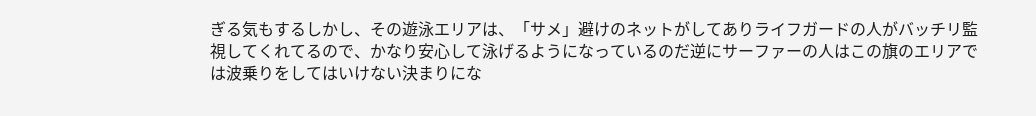ぎる気もするしかし、その遊泳エリアは、「サメ」避けのネットがしてありライフガードの人がバッチリ監視してくれてるので、かなり安心して泳げるようになっているのだ逆にサーファーの人はこの旗のエリアでは波乗りをしてはいけない決まりにな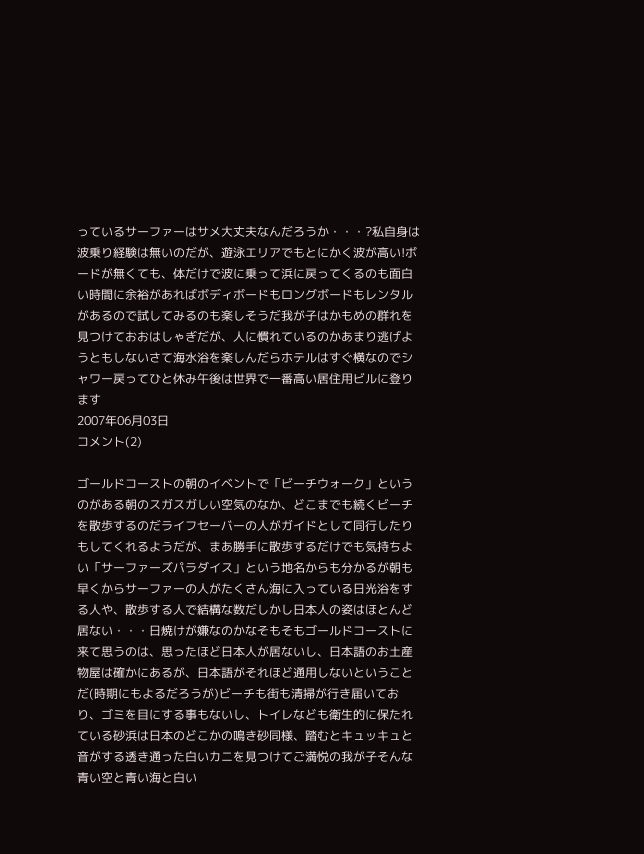っているサーファーはサメ大丈夫なんだろうか・・・?私自身は波乗り経験は無いのだが、遊泳エリアでもとにかく波が高い!ボードが無くても、体だけで波に乗って浜に戻ってくるのも面白い時間に余裕があればボディボードもロングボードもレンタルがあるので試してみるのも楽しそうだ我が子はかもめの群れを見つけておおはしゃぎだが、人に慣れているのかあまり逃げようともしないさて海水浴を楽しんだらホテルはすぐ横なのでシャワー戻ってひと休み午後は世界で一番高い居住用ビルに登ります
2007年06月03日
コメント(2)

ゴールドコーストの朝のイベントで「ビーチウォーク」というのがある朝のスガスガしい空気のなか、どこまでも続くビーチを散歩するのだライフセーバーの人がガイドとして同行したりもしてくれるようだが、まあ勝手に散歩するだけでも気持ちよい「サーファーズパラダイス」という地名からも分かるが朝も早くからサーファーの人がたくさん海に入っている日光浴をする人や、散歩する人で結構な数だしかし日本人の姿はほとんど居ない・・・日焼けが嫌なのかなそもそもゴールドコーストに来て思うのは、思ったほど日本人が居ないし、日本語のお土産物屋は確かにあるが、日本語がそれほど通用しないということだ(時期にもよるだろうが)ビーチも街も清掃が行き届いており、ゴミを目にする事もないし、トイレなども衛生的に保たれている砂浜は日本のどこかの鳴き砂同様、踏むとキュッキュと音がする透き通った白いカニを見つけてご満悦の我が子そんな青い空と青い海と白い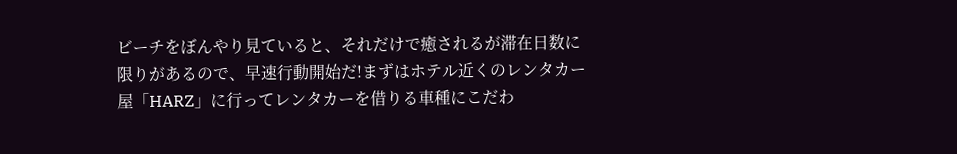ビーチをぼんやり見ていると、それだけで癒されるが滞在日数に限りがあるので、早速行動開始だ!まずはホテル近くのレンタカー屋「HARZ」に行ってレンタカーを借りる車種にこだわ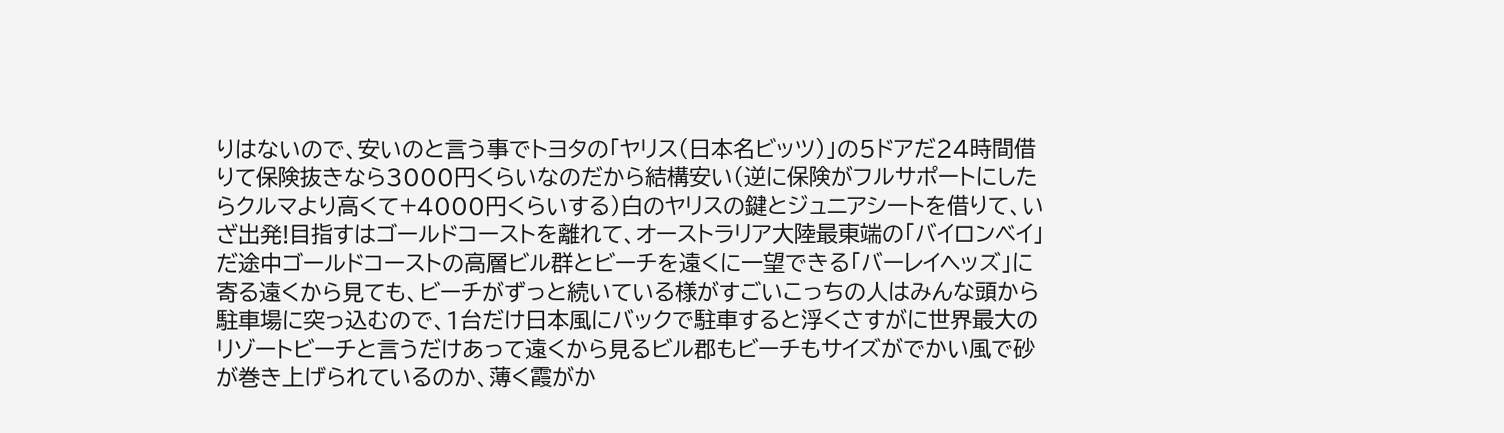りはないので、安いのと言う事でトヨタの「ヤリス(日本名ビッツ)」の5ドアだ24時間借りて保険抜きなら3000円くらいなのだから結構安い(逆に保険がフルサポートにしたらクルマより高くて+4000円くらいする)白のヤリスの鍵とジュニアシートを借りて、いざ出発!目指すはゴールドコーストを離れて、オーストラリア大陸最東端の「バイロンベイ」だ途中ゴールドコーストの高層ビル群とビーチを遠くに一望できる「バーレイヘッズ」に寄る遠くから見ても、ビーチがずっと続いている様がすごいこっちの人はみんな頭から駐車場に突っ込むので、1台だけ日本風にバックで駐車すると浮くさすがに世界最大のリゾートビーチと言うだけあって遠くから見るビル郡もビーチもサイズがでかい風で砂が巻き上げられているのか、薄く霞がか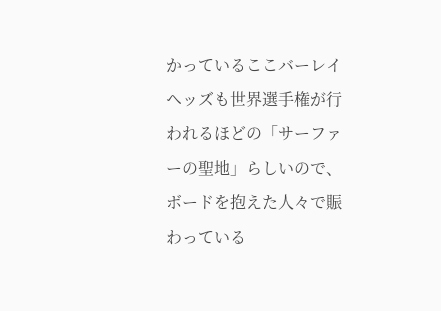かっているここバーレイヘッズも世界選手権が行われるほどの「サーファーの聖地」らしいので、ボードを抱えた人々で賑わっている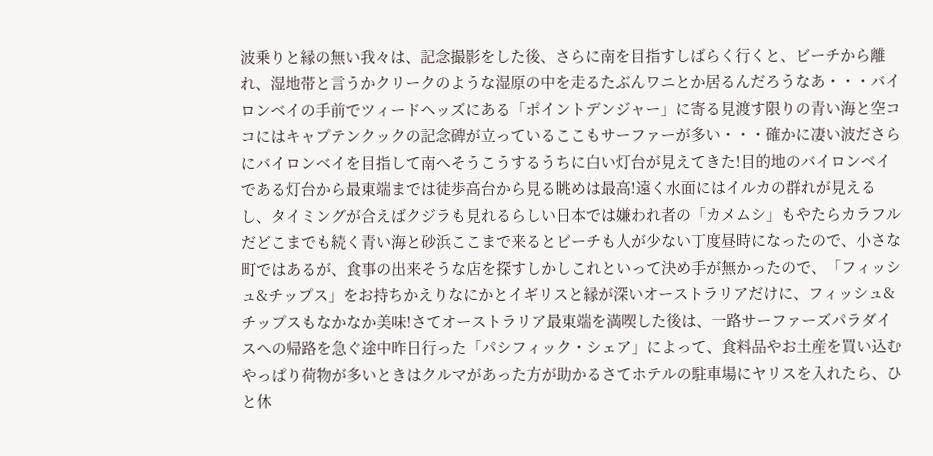波乗りと縁の無い我々は、記念撮影をした後、さらに南を目指すしばらく行くと、ビーチから離れ、湿地帯と言うかクリークのような湿原の中を走るたぶんワニとか居るんだろうなあ・・・バイロンベイの手前でツィードヘッズにある「ポイントデンジャー」に寄る見渡す限りの青い海と空ココにはキャプテンクックの記念碑が立っているここもサーファーが多い・・・確かに凄い波ださらにバイロンベイを目指して南へそうこうするうちに白い灯台が見えてきた!目的地のバイロンベイである灯台から最東端までは徒歩高台から見る眺めは最高!遠く水面にはイルカの群れが見えるし、タイミングが合えばクジラも見れるらしい日本では嫌われ者の「カメムシ」もやたらカラフルだどこまでも続く青い海と砂浜ここまで来るとビーチも人が少ない丁度昼時になったので、小さな町ではあるが、食事の出来そうな店を探すしかしこれといって決め手が無かったので、「フィッシュ&チップス」をお持ちかえりなにかとイギリスと縁が深いオーストラリアだけに、フィッシュ&チップスもなかなか美味!さてオーストラリア最東端を満喫した後は、一路サーファーズパラダイスへの帰路を急ぐ途中昨日行った「パシフィック・シェア」によって、食料品やお土産を買い込むやっぱり荷物が多いときはクルマがあった方が助かるさてホテルの駐車場にヤリスを入れたら、ひと休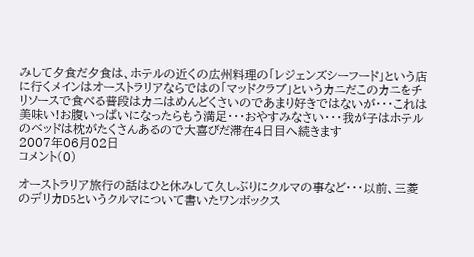みして夕食だ夕食は、ホテルの近くの広州料理の「レジェンズシーフード」という店に行くメインはオーストラリアならではの「マッドクラブ」というカニだこのカニをチリソースで食べる普段はカニはめんどくさいのであまり好きではないが・・・これは美味い!お腹いっぱいになったらもう満足・・・おやすみなさい・・・我が子はホテルのベッドは枕がたくさんあるので大喜びだ滞在4日目へ続きます
2007年06月02日
コメント(0)

オーストラリア旅行の話はひと休みして久しぶりにクルマの事など・・・以前、三菱のデリカD5というクルマについて書いたワンボックス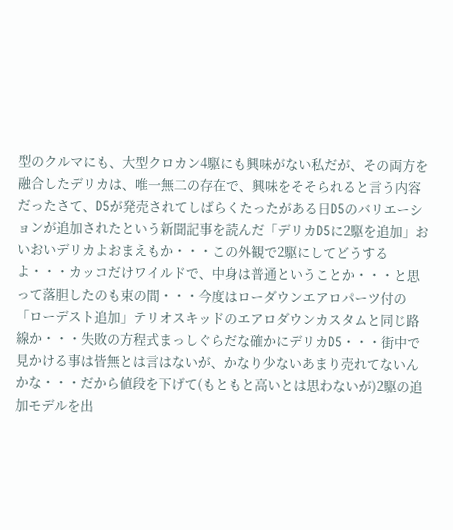型のクルマにも、大型クロカン4駆にも興味がない私だが、その両方を融合したデリカは、唯一無二の存在で、興味をそそられると言う内容だったさて、D5が発売されてしばらくたったがある日D5のバリエーションが追加されたという新聞記事を読んだ「デリカD5に2駆を追加」おいおいデリカよおまえもか・・・この外観で2駆にしてどうするよ・・・カッコだけワイルドで、中身は普通ということか・・・と思って落胆したのも束の間・・・今度はローダウンエアロパーツ付の「ローデスト追加」テリオスキッドのエアロダウンカスタムと同じ路線か・・・失敗の方程式まっしぐらだな確かにデリカD5・・・街中で見かける事は皆無とは言はないが、かなり少ないあまり売れてないんかな・・・だから値段を下げて(もともと高いとは思わないが)2駆の追加モデルを出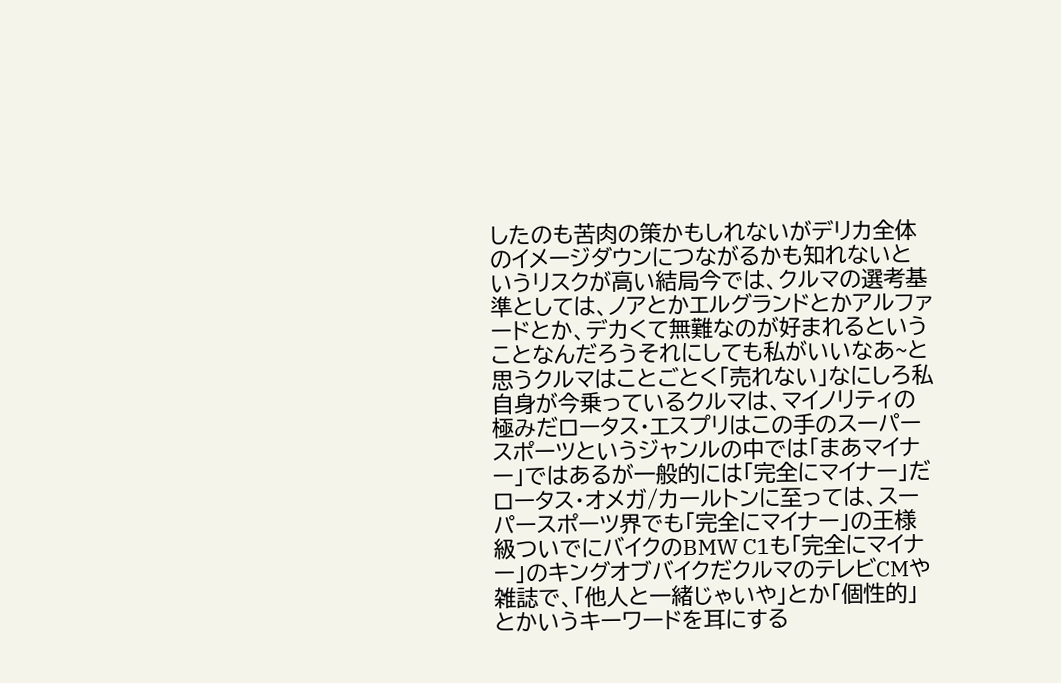したのも苦肉の策かもしれないがデリカ全体のイメージダウンにつながるかも知れないというリスクが高い結局今では、クルマの選考基準としては、ノアとかエルグランドとかアルファードとか、デカくて無難なのが好まれるということなんだろうそれにしても私がいいなあ~と思うクルマはことごとく「売れない」なにしろ私自身が今乗っているクルマは、マイノリティの極みだロータス・エスプリはこの手のスーパースポーツというジャンルの中では「まあマイナー」ではあるが一般的には「完全にマイナー」だロータス・オメガ/カールトンに至っては、スーパースポーツ界でも「完全にマイナー」の王様級ついでにバイクのBMW C1も「完全にマイナー」のキングオブバイクだクルマのテレビCMや雑誌で、「他人と一緒じゃいや」とか「個性的」とかいうキーワードを耳にする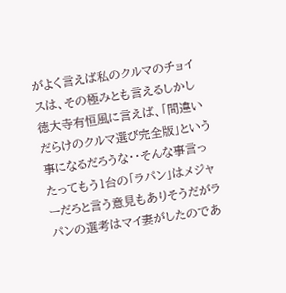がよく言えば私のクルマのチョイスは、その極みとも言えるしかし徳大寺有恒風に言えば、「間違いだらけのクルマ選び完全版」という事になるだろうな・・そんな事言ったってもう1台の「ラパン」はメジャーだろと言う意見もありそうだがラパンの選考はマイ妻がしたのであ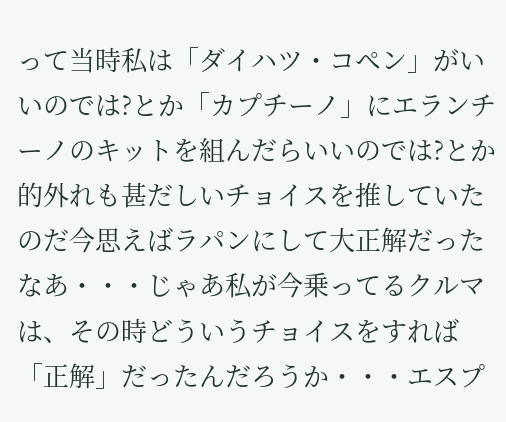って当時私は「ダイハツ・コペン」がいいのでは?とか「カプチーノ」にエランチーノのキットを組んだらいいのでは?とか的外れも甚だしいチョイスを推していたのだ今思えばラパンにして大正解だったなあ・・・じゃあ私が今乗ってるクルマは、その時どういうチョイスをすれば「正解」だったんだろうか・・・エスプ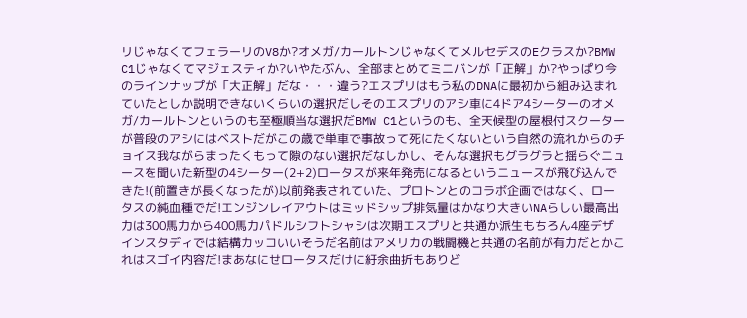リじゃなくてフェラーリのV8か?オメガ/カールトンじゃなくてメルセデスのEクラスか?BMW C1じゃなくてマジェスティか?いやたぶん、全部まとめてミニバンが「正解」か?やっぱり今のラインナップが「大正解」だな・・・違う?エスプリはもう私のDNAに最初から組み込まれていたとしか説明できないくらいの選択だしそのエスプリのアシ車に4ドア4シーターのオメガ/カールトンというのも至極順当な選択だBMW C1というのも、全天候型の屋根付スクーターが普段のアシにはベストだがこの歳で単車で事故って死にたくないという自然の流れからのチョイス我ながらまったくもって隙のない選択だなしかし、そんな選択もグラグラと揺らぐニュースを聞いた新型の4シーター(2+2)ロータスが来年発売になるというニュースが飛び込んできた!(前置きが長くなったが)以前発表されていた、プロトンとのコラボ企画ではなく、ロータスの純血種でだ!エンジンレイアウトはミッドシップ排気量はかなり大きいNAらしい最高出力は300馬力から400馬力パドルシフトシャシは次期エスプリと共通か派生もちろん4座デザインスタディでは結構カッコいいそうだ名前はアメリカの戦闘機と共通の名前が有力だとかこれはスゴイ内容だ!まあなにせロータスだけに紆余曲折もありど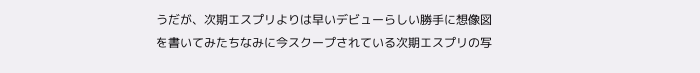うだが、次期エスプリよりは早いデビューらしい勝手に想像図を書いてみたちなみに今スクープされている次期エスプリの写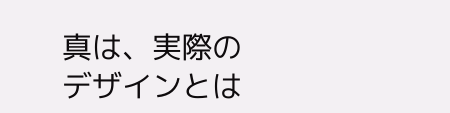真は、実際のデザインとは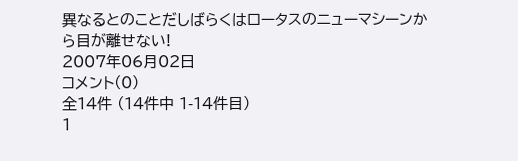異なるとのことだしばらくはロータスのニューマシーンから目が離せない!
2007年06月02日
コメント(0)
全14件 (14件中 1-14件目)
1